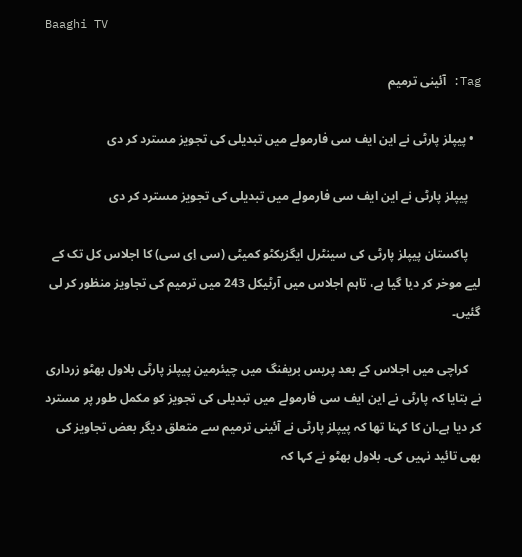Baaghi TV

Tag: آئینی ترمیم

  • پیپلز پارٹی نے این ایف سی فارمولے میں تبدیلی کی تجویز مسترد کر دی

    پیپلز پارٹی نے این ایف سی فارمولے میں تبدیلی کی تجویز مسترد کر دی

    پاکستان پیپلز پارٹی کی سینٹرل ایگزیکٹو کمیٹی (سی اِی سی) کا اجلاس کل تک کے لیے موخر کر دیا گیا ہے، تاہم اجلاس میں آرٹیکل 243 میں ترمیم کی تجاویز منظور کر لی گئیں۔

    کراچی میں اجلاس کے بعد پریس بریفنگ میں چیئرمین پیپلز پارٹی بلاول بھٹو زرداری نے بتایا کہ پارٹی نے این ایف سی فارمولے میں تبدیلی کی تجویز کو مکمل طور پر مسترد کر دیا ہے۔ان کا کہنا تھا کہ پیپلز پارٹی نے آئینی ترمیم سے متعلق دیگر بعض تجاویز کی بھی تائید نہیں کی۔ بلاول بھٹو نے کہا کہ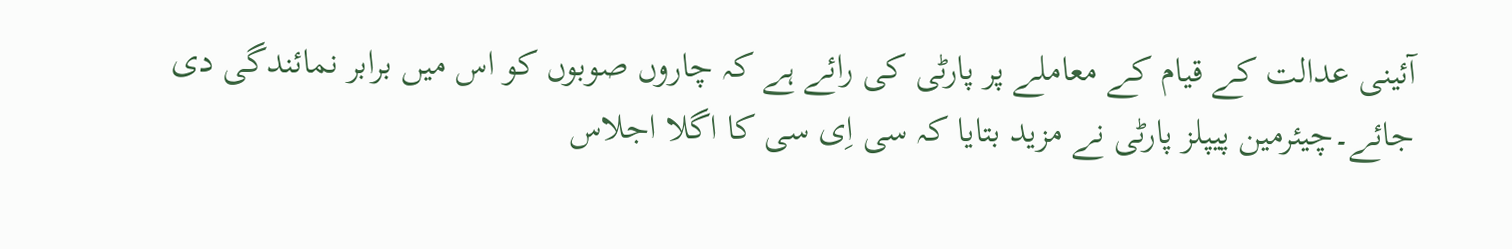آئینی عدالت کے قیام کے معاملے پر پارٹی کی رائے ہے کہ چاروں صوبوں کو اس میں برابر نمائندگی دی جائے۔چیئرمین پیپلز پارٹی نے مزید بتایا کہ سی اِی سی کا اگلا اجلاس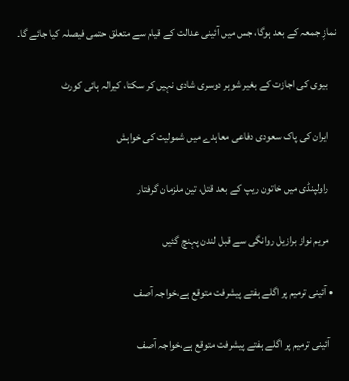نمازِ جمعہ کے بعد ہوگا، جس میں آئینی عدالت کے قیام سے متعلق حتمی فیصلہ کیا جائے گا۔

    بیوی کی اجازت کے بغیر شوہر دوسری شادی نہیں کر سکتا، کیرالہ ہائی کورٹ

    ایران کی پاک سعودی دفاعی معاہدے میں شمولیت کی خواہش

    راولپنڈی میں خاتون ریپ کے بعد قتل، تین ملزمان گرفتار

    مریم نواز برازیل روانگی سے قبل لندن پہنچ گئیں

  • آئینی ترمیم پر اگلے ہفتے پیشرفت متوقع ہے،خواجہ آصف

    آئینی ترمیم پر اگلے ہفتے پیشرفت متوقع ہے،خواجہ آصف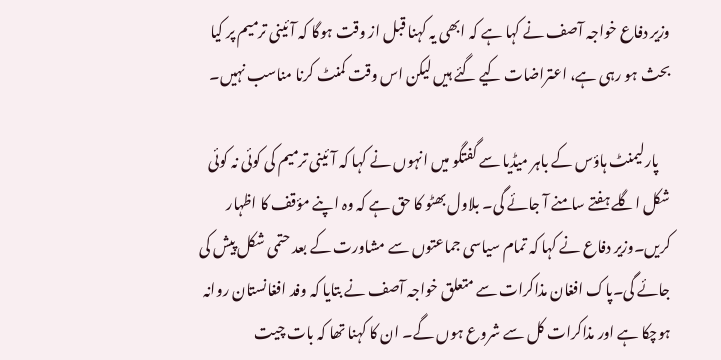وزیر دفاع خواجہ آصف نے کہا ہے کہ ابھی یہ کہنا قبل از وقت ہوگا کہ آئینی ترمیم پر کیا بحث ہو رہی ہے، اعتراضات کیے گئے ہیں لیکن اس وقت کمنٹ کرنا مناسب نہیں۔

    پارلیمنٹ ہاؤس کے باہر میڈیا سے گفتگو میں انہوں نے کہا کہ آئینی ترمیم کی کوئی نہ کوئی شکل اگلے ہفتے سامنے آ جائے گی۔ بلاول بھٹو کا حق ہے کہ وہ اپنے مؤقف کا اظہار کریں۔وزیر دفاع نے کہا کہ تمام سیاسی جماعتوں سے مشاورت کے بعد حتمی شکل پیش کی جائے گی۔پاک افغان مذاکرات سے متعلق خواجہ آصف نے بتایا کہ وفد افغانستان روانہ ہوچکا ہے اور مذاکرات کل سے شروع ہوں گے۔ ان کا کہنا تھا کہ بات چیت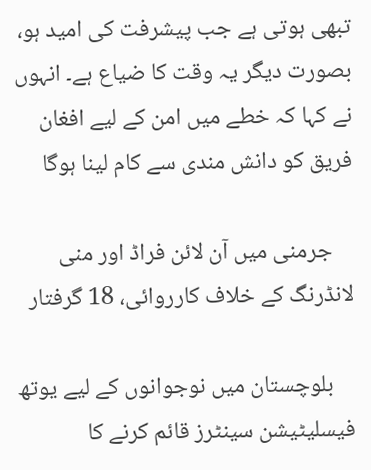تبھی ہوتی ہے جب پیشرفت کی امید ہو، بصورت دیگر یہ وقت کا ضیاع ہے۔ انہوں نے کہا کہ خطے میں امن کے لیے افغان فریق کو دانش مندی سے کام لینا ہوگا

    جرمنی میں آن لائن فراڈ اور منی لانڈرنگ کے خلاف کارروائی، 18 گرفتار

    بلوچستان میں نوجوانوں کے لیے یوتھ فیسلیٹیشن سینٹرز قائم کرنے کا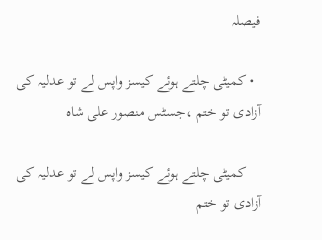فیصلہ

  • کمیٹی چلتے ہوئے کیسز واپس لے تو عدلیہ کی آزادی تو ختم ،جسٹس منصور علی شاہ

    کمیٹی چلتے ہوئے کیسز واپس لے تو عدلیہ کی آزادی تو ختم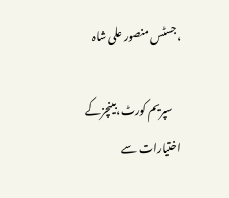،جسٹس منصور علی شاہ

    سپریم کورٹ،بینچزکے اختیارات سے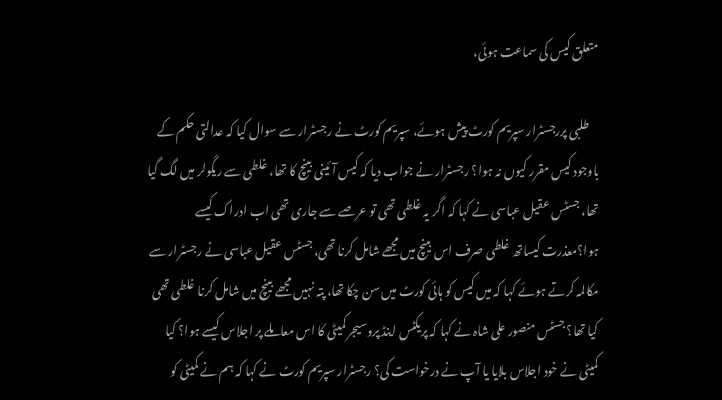متعلق کیس کی سماعت ہوئی،

    طلبی پررجسٹرار سپریم کورٹ پیش ہوئے، سپریم کورٹ نے رجسٹرار سے سوال کیا کہ عدالتی حکم کے باوجود کیس مقرر کیوں نہ ہوا؟ رجسٹرار نے جواب دیا کہ کیس آئینی بینچ کا تھا، غلطی سے ریگولر میں لگ گیا تھا، جسٹس عقیل عباسی نے کہا کہ اگر یہ غلطی تھی تو عرصے سے جاری تھی اب ادراک کیسے ہوا؟معذرت کیساتھ غلطی صرف اس بینچ میں مجھے شامل کرنا تھی، جسٹس عقیل عباسی نے رجسٹرار سے مکالمہ کرتے ہوئے کہا کہ میں کیس کو ہائی کورٹ میں سن چکا تھا، پتہ نہیں مجھے بینچ میں شامل کرنا غلطی تھی کیا تھا؟ جسٹس منصور علی شاہ نے کہا کہ پریکٹس اینڈ پروسیجر کمیٹی کا اس معاملے پر اجلاس کیسے ہوا؟ کیا کمیٹی نے خود اجلاس بلایا یا آپ نے درخواست کی؟ رجسٹرار سپریم کورٹ نے کہا کہ ہم نے کمیٹی کو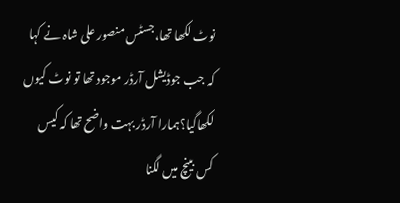نوٹ لکھا تھا،جسٹس منصور علی شاہ نے کہا کہ جب جوڈیشل آرڈر موجود تھا تو نوٹ کیوں لکھاگیا؟ہمارا آرڈر بہت واضح تھا کہ کیس کس بینچ میں لگنا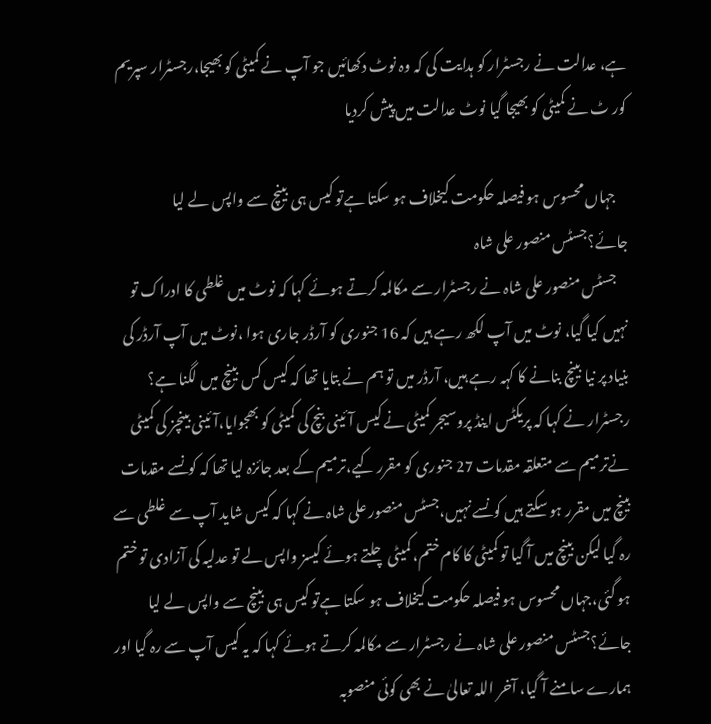ہے، عدالت نے رجسٹرار کو ہدایت کی کہ وہ نوٹ دکھائیں جو آپ نے کمیٹی کو بھیجا،رجسٹرار سپریم کور ٹ نے کمیٹی کو بھیجا گیا نوٹ عدالت میں پیش کردیا

    جہاں محسوس ہو فیصلہ حکومت کیخلاف ہو سکتا ہےتو کیس ہی بینچ سے واپس لے لیا جائے؟جسٹس منصور علی شاہ
    جسٹس منصور علی شاہ نے رجسٹرار سے مکالمہ کرتے ہوئے کہا کہ نوٹ میں غلطی کا ادراک تو نہیں کیا گیا، نوٹ میں آپ لکھ رہے ہیں کہ 16 جنوری کو آرڈر جاری ہوا ،نوٹ میں آپ آرڈر کی بنیاد پر نیا بینچ بنانے کا کہہ رہے ہیں، آرڈر میں تو ہم نے بتایا تھا کہ کیس کس بینچ میں لگنا ہے؟ رجسٹرار نے کہا کہ پریکٹس اینڈ پروسیجر کمیٹی نے کیس آئینی بنچ کی کمیٹی کو بھجوایا،آئینی بینچز کی کمیٹی نےترمیم سے متعلقہ مقدمات 27 جنوری کو مقرر کیے،ترمیم کے بعد جائزہ لیا تھا کہ کونسے مقدمات بینچ میں مقرر ہو سکتے ہیں کونسے نہیں،جسٹس منصور علی شاہ نے کہا کہ کیس شاید آپ سے غلطی سے رہ گیا لیکن بینچ میں آ گیا تو کمیٹی کا کام ختم، کمیٹی چلتے ہوئے کیسز واپس لے تو عدلیہ کی آزادی تو ختم ہو گئی،جہاں محسوس ہو فیصلہ حکومت کیخلاف ہو سکتا ہےتو کیس ہی بینچ سے واپس لے لیا جائے؟جسٹس منصور علی شاہ نے رجسٹرار سے مکالمہ کرتے ہوئے کہا کہ یہ کیس آپ سے رہ گیا اور ہمارے سامنے آ گیا، آخر اللہ تعالیٰ نے بھی کوئی منصوبہ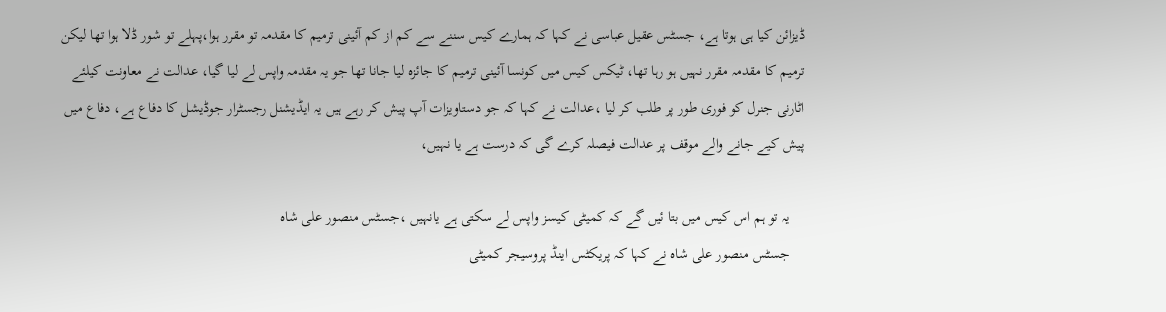ڈیزائن کیا ہی ہوتا ہے، جسٹس عقیل عباسی نے کہا کہ ہمارے کیس سننے سے کم از کم آئینی ترمیم کا مقدمہ تو مقرر ہوا،پہلے تو شور ڈلا ہوا تھا لیکن ترمیم کا مقدمہ مقرر نہیں ہو رہا تھا، ٹیکس کیس میں کونسا آئینی ترمیم کا جائزہ لیا جانا تھا جو یہ مقدمہ واپس لے لیا گیا، عدالت نے معاونت کیلئے اٹارنی جنرل کو فوری طور پر طلب کر لیا ،عدالت نے کہا کہ جو دستاویزات آپ پیش کر رہے ہیں یہ ایڈیشنل رجسٹرار جوڈیشل کا دفاع ہے، دفاع میں پیش کیے جانے والے موقف پر عدالت فیصلہ کرے گی کہ درست ہے یا نہیں،

    یہ تو ہم اس کیس میں بتا ئیں گے کہ کمیٹی کیسز واپس لے سکتی ہے یانہیں ،جسٹس منصور علی شاہ
    جسٹس منصور علی شاہ نے کہا کہ پریکٹس اینڈ پروسیجر کمیٹی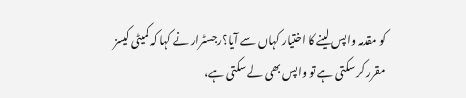کو مقدمہ واپس لینے کا اختیار کہاں سے آیا؟رجسٹرار نے کہا کہ کمیٹی کیسز مقرر کر سکتی ہے تو واپس بھی لے سکتی ہے،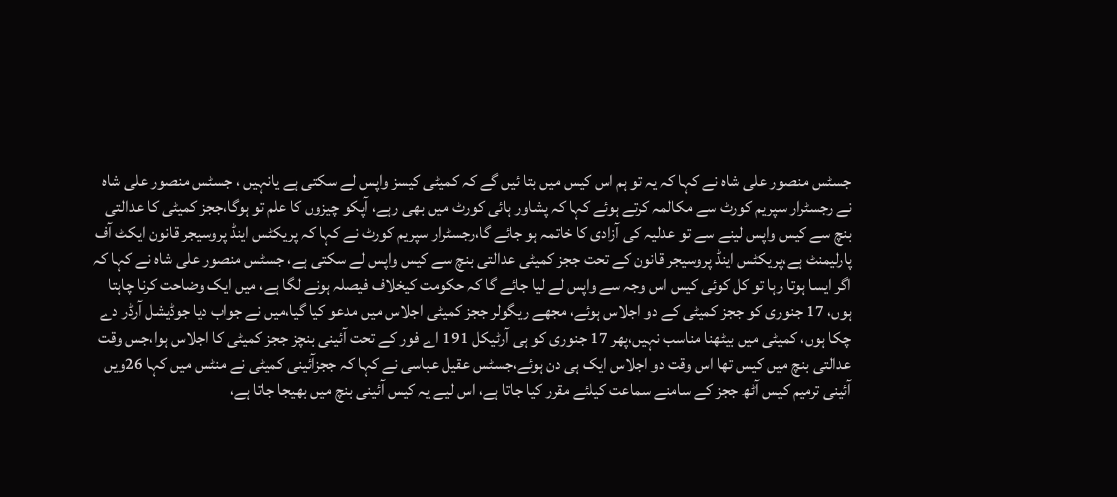جسٹس منصور علی شاہ نے کہا کہ یہ تو ہم اس کیس میں بتا ئیں گے کہ کمیٹی کیسز واپس لے سکتی ہے یانہیں ، جسٹس منصور علی شاہ نے رجسٹرار سپریم کورٹ سے مکالمہ کرتے ہوئے کہا کہ پشاور ہائی کورٹ میں بھی رہے، آپکو چیزوں کا علم تو ہوگا،ججز کمیٹی کا عدالتی بنچ سے کیس واپس لینے سے تو عدلیہ کی آزادی کا خاتمہ ہو جائے گا،رجسٹرار سپریم کورٹ نے کہا کہ پریکٹس اینڈ پروسیجر قانون ایکٹ آف پارلیمنٹ ہے،پریکٹس اینڈ پروسیجر قانون کے تحت ججز کمیٹی عدالتی بنچ سے کیس واپس لے سکتی ہے، جسٹس منصور علی شاہ نے کہا کہ اگر ایسا ہوتا رہا تو کل کوئی کیس اس وجہ سے واپس لے لیا جائے گا کہ حکومت کیخلاف فیصلہ ہونے لگا ہے، میں ایک وضاحت کرنا چاہتا ہوں، 17 جنوری کو ججز کمیٹی کے دو اجلاس ہوئے، مجھے ریگولر ججز کمیٹی اجلاس میں مدعو کیا گیا،میں نے جواب دیا جوڈیشل آرڈر دے چکا ہوں، کمیٹی میں بیٹھنا مناسب نہیں،پھر 17 جنوری کو ہی آرٹیکل 191 اے فور کے تحت آئینی بنچز ججز کمیٹی کا اجلاس ہوا،جس وقت عدالتی بنچ میں کیس تھا اس وقت دو اجلاس ایک ہی دن ہوئے،جسٹس عقیل عباسی نے کہا کہ ججزآئینی کمیٹی نے منٹس میں کہا 26ویں آئینی ترمیم کیس آٹھ ججز کے سامنے سماعت کیلئے مقرر کیا جاتا ہے، اس لیے یہ کیس آئینی بنچ میں بھیجا جاتا ہے،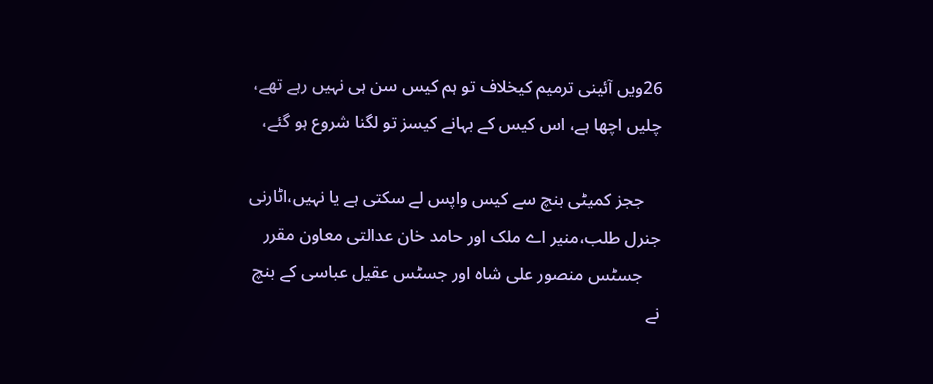26ویں آئینی ترمیم کیخلاف تو ہم کیس سن ہی نہیں رہے تھے، چلیں اچھا ہے، اس کیس کے بہانے کیسز تو لگنا شروع ہو گئے،

    ججز کمیٹی بنچ سے کیس واپس لے سکتی ہے یا نہیں،اٹارنی جنرل طلب،منیر اے ملک اور حامد خان عدالتی معاون مقرر
    جسٹس منصور علی شاہ اور جسٹس عقیل عباسی کے بنچ نے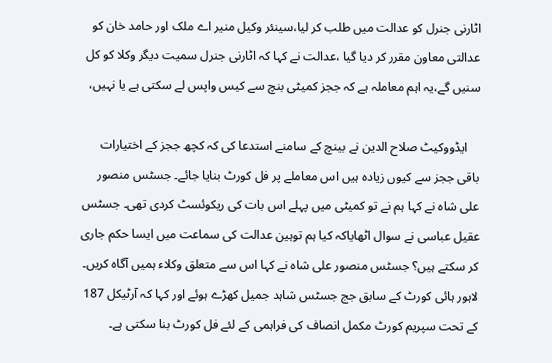اٹارنی جنرل کو عدالت میں طلب کر لیا،سینئر وکیل منیر اے ملک اور حامد خان کو عدالتی معاون مقرر کر دیا گیا ،عدالت نے کہا کہ اٹارنی جنرل سمیت دیگر وکلا کو کل سنیں گے،یہ اہم معاملہ ہے کہ ججز کمیٹی بنچ سے کیس واپس لے سکتی ہے یا نہیں،

    ایڈووکیٹ صلاح الدین نے بینچ کے سامنے استدعا کی کہ کچھ ججز کے اختیارات باقی ججز سے کیوں زیادہ ہیں اس معاملے پر فل کورٹ بنایا جائے۔ جسٹس منصور علی شاہ نے کہا ہم نے تو کمیٹی میں پہلے اس بات کی ریکوئسٹ کردی تھی۔ جسٹس عقیل عباسی نے سوال اٹھایاکہ کیا ہم توہین عدالت کی سماعت میں ایسا حکم جاری کر سکتے ہیں؟ جسٹس منصور علی شاہ نے کہا اس سے متعلق وکلاء ہمیں آگاہ کریں۔ لاہور ہائی کورٹ کے سابق جج جسٹس شاہد جمیل کھڑے ہوئے اور کہا کہ آرٹیکل 187 کے تحت سپریم کورٹ مکمل انصاف کی فراہمی کے لئے فل کورٹ بنا سکتی ہے۔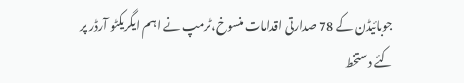جوبائیڈن کے 78 صدارتی اقدامات منسوخ،ٹرمپ نے اہم ایگریکٹو آرڈر پر کئے دستخط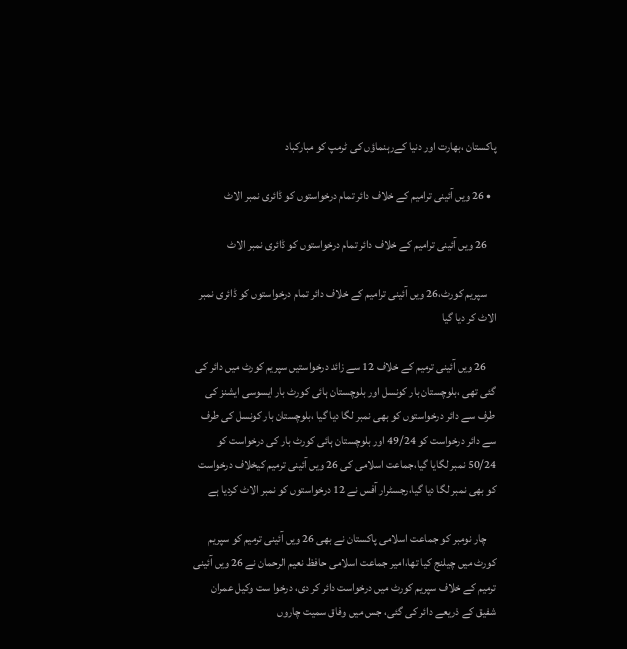پاکستان ،بھارت اور دنیا کےرہنماؤں کی ٹرمپ کو مبارکباد

  • 26 ویں آئینی ترامیم کے خلاف دائر تمام درخواستوں کو ڈائری نمبر الاٹ

    26 ویں آئینی ترامیم کے خلاف دائر تمام درخواستوں کو ڈائری نمبر الاٹ

    سپریم کورٹ،26 ویں آئینی ترامیم کے خلاف دائر تمام درخواستوں کو ڈائری نمبر الاٹ کر دیا گیا

    26 ویں آئینی ترمیم کے خلاف 12 سے زائد درخواستیں سپریم کورٹ میں دائر کی گئی تھی ،بلوچستان بار کونسل اور بلوچستان ہائی کورٹ بار ایسوسی ایشنز کی طرف سے دائر درخواستوں کو بھی نمبر لگا دیا گیا ،بلوچستان بار کونسل کی طرف سے دائر درخواست کو 49/24 اور بلوچستان ہائی کورٹ بار کی درخواست کو 50/24 نمبر لگایا گیا،جماعت اسلامی کی 26 ویں آئینی ترمیم کیخلاف درخواست کو بھی نمبر لگا دیا گیا،رجسٹرار آفس نے 12 درخواستوں کو نمبر الاٹ کردیا ہے

    چار نومبر کو جماعت اسلامی پاکستان نے بھی 26 ویں آئینی ترمیم کو سپریم کورٹ میں چیلنج کیا تھا،امیر جماعت اسلامی حافظ نعیم الرحمان نے 26 ویں آئینی ترمیم کے خلاف سپریم کورٹ میں درخواست دائر کر دی، درخوا ست وکیل عمران شفیق کے ذریعے دائر کی گئی، جس میں وفاق سمیت چاروں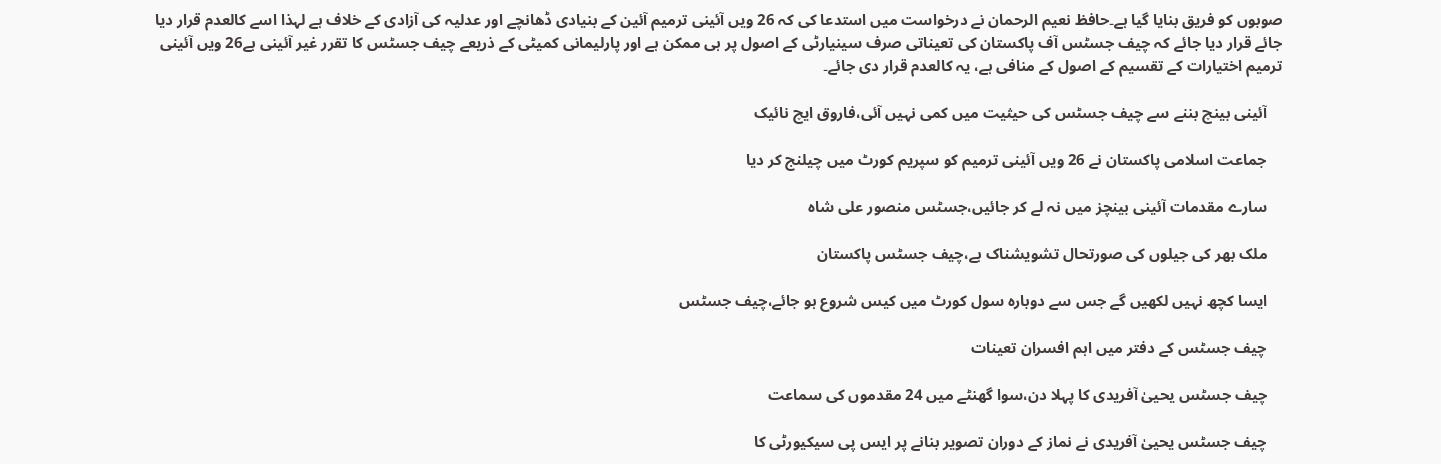صوبوں کو فریق بنایا گیا ہے۔حافظ نعیم الرحمان نے درخواست میں استدعا کی کہ 26 ویں آئینی ترمیم آئین کے بنیادی ڈھانچے اور عدلیہ کی آزادی کے خلاف ہے لہذا اسے کالعدم قرار دیا جائے قرار دیا جائے کہ چیف جسٹس آف پاکستان کی تعیناتی صرف سینیارٹی کے اصول پر ہی ممکن ہے اور پارلیمانی کمیٹی کے ذریعے چیف جسٹس کا تقرر غیر آئینی ہے26 ویں آئینی ترمیم اختیارات کے تقسیم کے اصول کے منافی ہے، یہ کالعدم قرار دی جائے۔

    آئینی بینچ بننے سے چیف جسٹس کی حیثیت میں کمی نہیں آئی،فاروق ایچ نائیک

    جماعت اسلامی پاکستان نے 26 ویں آئینی ترمیم کو سپریم کورٹ میں چیلنج کر دیا

    سارے مقدمات آئینی بینچز میں نہ لے کر جائیں،جسٹس منصور علی شاہ

    ملک بھر کی جیلوں کی صورتحال تشویشناک ہے،چیف جسٹس پاکستان

    ایسا کچھ نہیں لکھیں گے جس سے دوبارہ سول کورٹ میں کیس شروع ہو جائے،چیف جسٹس

    چیف جسٹس کے دفتر میں اہم افسران تعینات

    چیف جسٹس یحییٰ آفریدی کا پہلا دن،سوا گھنٹے میں 24 مقدموں کی سماعت

    چیف جسٹس یحییٰ آفریدی نے نماز کے دوران تصویر بنانے پر ایس پی سیکیورٹی کا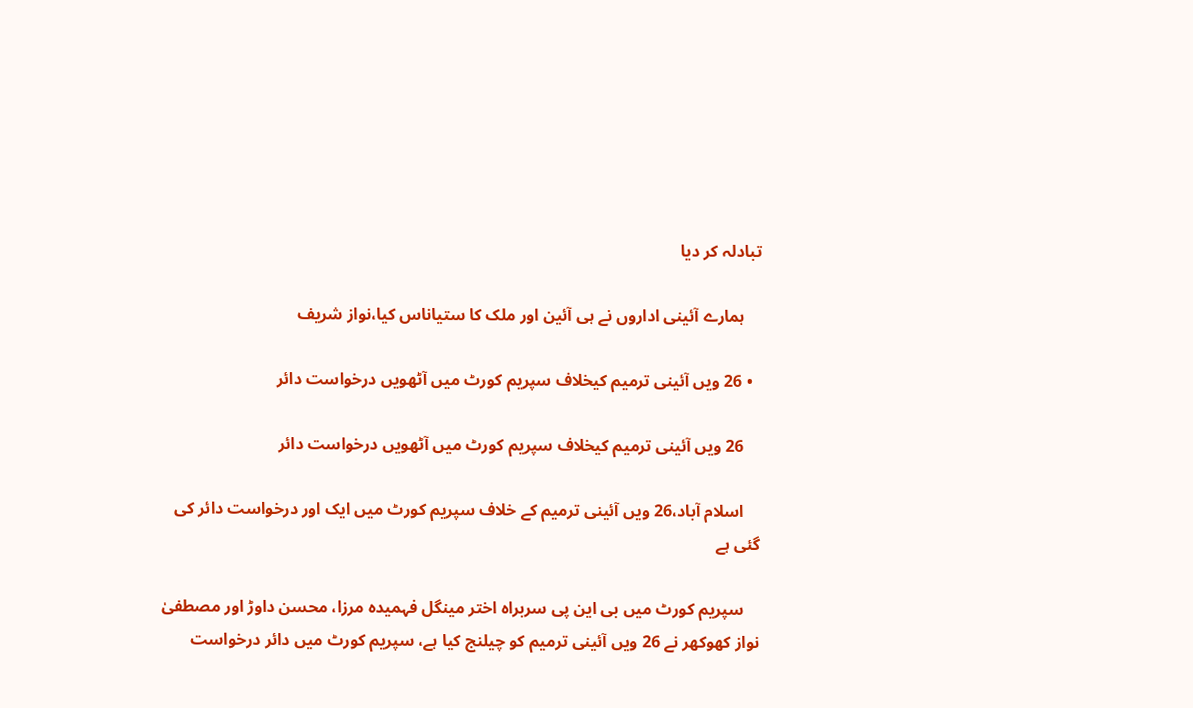تبادلہ کر دیا

    ہمارے آئینی اداروں نے ہی آئین اور ملک کا ستیاناس کیا،نواز شریف

  • 26 ویں آئینی ترمیم کیخلاف سپریم کورٹ میں آٹھویں درخواست دائر

    26 ویں آئینی ترمیم کیخلاف سپریم کورٹ میں آٹھویں درخواست دائر

    اسلام آباد،26 ویں آئینی ترمیم کے خلاف سپریم کورٹ میں ایک اور درخواست دائر کی گئی ہے

    سپریم کورٹ میں بی این پی سربراہ اختر مینگل فہمیدہ مرزا، محسن داوڑ اور مصطفیٰ نواز کھوکھر نے 26 ویں آئینی ترمیم کو چیلنج کیا ہے، سپریم کورٹ میں دائر درخواست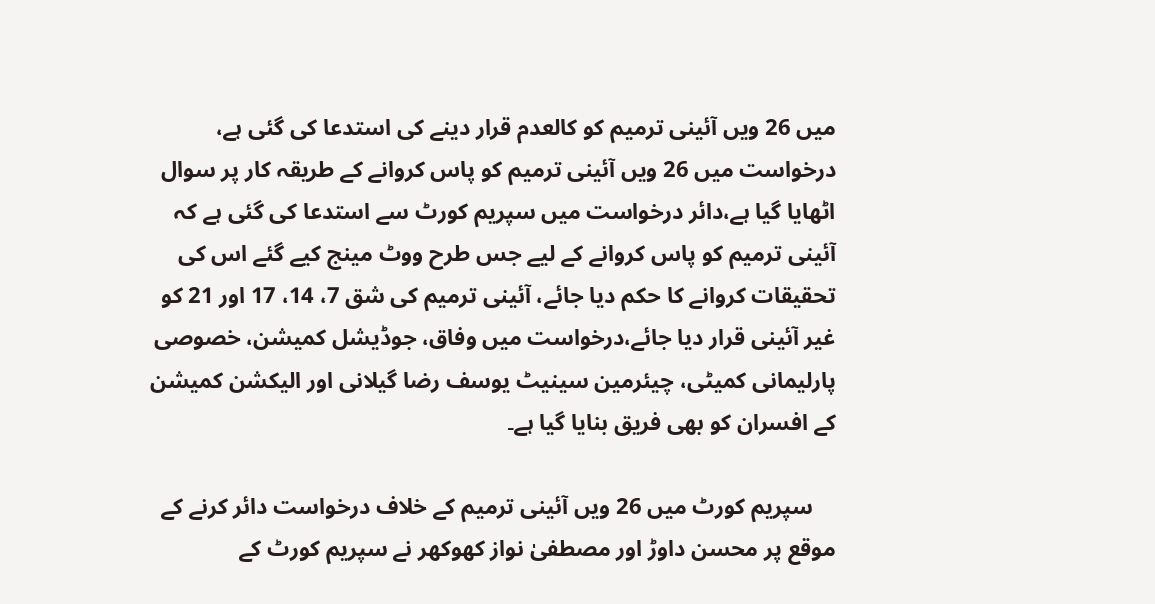میں 26 ویں آئینی ترمیم کو کالعدم قرار دینے کی استدعا کی گئی ہے، درخواست میں 26 ویں آئینی ترمیم کو پاس کروانے کے طریقہ کار پر سوال اٹھایا گیا ہے،دائر درخواست میں سپریم کورٹ سے استدعا کی گئی ہے کہ آئینی ترمیم کو پاس کروانے کے لیے جس طرح ووٹ مینج کیے گئے اس کی تحقیقات کروانے کا حکم دیا جائے، آئینی ترمیم کی شق 7، 14، 17 اور 21 کو غیر آئینی قرار دیا جائے،درخواست میں وفاق، جوڈیشل کمیشن، خصوصی پارلیمانی کمیٹی، چیئرمین سینیٹ یوسف رضا گیلانی اور الیکشن کمیشن کے افسران کو بھی فریق بنایا گیا ہے۔

    سپریم کورٹ میں 26 ویں آئینی ترمیم کے خلاف درخواست دائر کرنے کے موقع پر محسن داوڑ اور مصطفیٰ نواز کھوکھر نے سپریم کورٹ کے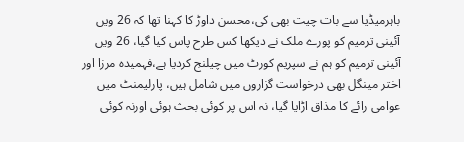باہرمیڈیا سے بات چیت بھی کی،محسن داوڑ کا کہنا تھا کہ 26 ویں آئینی ترمیم کو پورے ملک نے دیکھا کس طرح پاس کیا گیا، 26 ویں آئینی ترمیم کو ہم نے سپریم کورٹ میں چیلنج کردیا ہے،فہمیدہ مرزا اور اختر مینگل بھی درخواست گزاروں میں شامل ہیں، پارلیمنٹ میں عوامی رائے کا مذاق اڑایا گیا، نہ اس پر کوئی بحث ہوئی اورنہ کوئی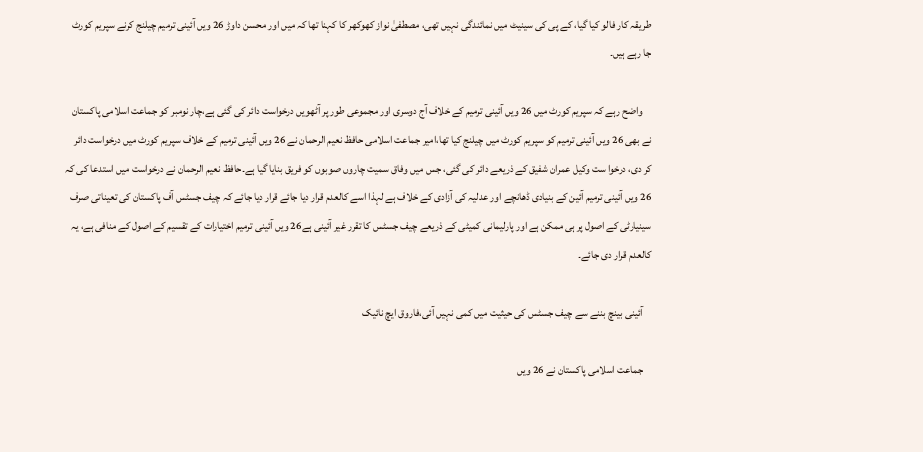طریقہ کار فالو کیا گیا، کے پی کی سینیٹ میں نمائندگی نہیں تھی، مصطفیٰ نواز کھوکھر کا کہنا تھا کہ میں اور محسن داوڑ 26 ویں آئینی ترمیم چیلنج کرنے سپریم کورٹ جا رہے ہیں۔

    واضح رہے کہ سپریم کورٹ میں 26 ویں آئینی ترمیم کے خلاف آج دوسری اور مجموعی طور پر آٹھویں درخواست دائر کی گئی ہے،چار نومبر کو جماعت اسلامی پاکستان نے بھی 26 ویں آئینی ترمیم کو سپریم کورٹ میں چیلنج کیا تھا،امیر جماعت اسلامی حافظ نعیم الرحمان نے 26 ویں آئینی ترمیم کے خلاف سپریم کورٹ میں درخواست دائر کر دی، درخوا ست وکیل عمران شفیق کے ذریعے دائر کی گئی، جس میں وفاق سمیت چاروں صوبوں کو فریق بنایا گیا ہے۔حافظ نعیم الرحمان نے درخواست میں استدعا کی کہ 26 ویں آئینی ترمیم آئین کے بنیادی ڈھانچے اور عدلیہ کی آزادی کے خلاف ہے لہذا اسے کالعدم قرار دیا جائے قرار دیا جائے کہ چیف جسٹس آف پاکستان کی تعیناتی صرف سینیارٹی کے اصول پر ہی ممکن ہے اور پارلیمانی کمیٹی کے ذریعے چیف جسٹس کا تقرر غیر آئینی ہے26 ویں آئینی ترمیم اختیارات کے تقسیم کے اصول کے منافی ہے، یہ کالعدم قرار دی جائے۔

    آئینی بینچ بننے سے چیف جسٹس کی حیثیت میں کمی نہیں آئی،فاروق ایچ نائیک

    جماعت اسلامی پاکستان نے 26 ویں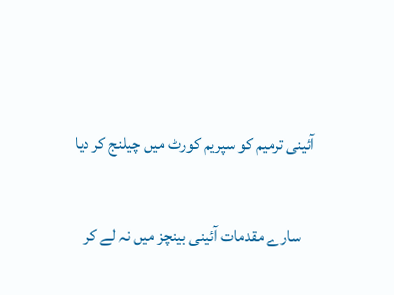آئینی ترمیم کو سپریم کورٹ میں چیلنج کر دیا

    سارے مقدمات آئینی بینچز میں نہ لے کر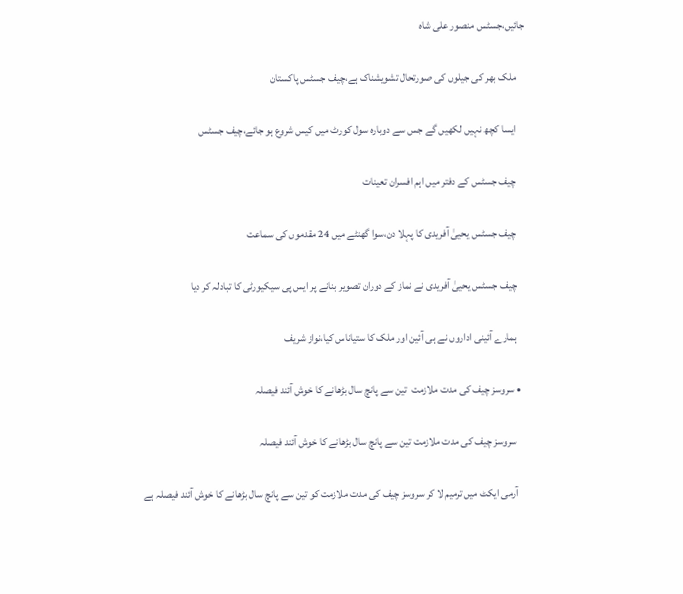جائیں،جسٹس منصور علی شاہ

    ملک بھر کی جیلوں کی صورتحال تشویشناک ہے،چیف جسٹس پاکستان

    ایسا کچھ نہیں لکھیں گے جس سے دوبارہ سول کورٹ میں کیس شروع ہو جائے،چیف جسٹس

    چیف جسٹس کے دفتر میں اہم افسران تعینات

    چیف جسٹس یحییٰ آفریدی کا پہلا دن،سوا گھنٹے میں 24 مقدموں کی سماعت

    چیف جسٹس یحییٰ آفریدی نے نماز کے دوران تصویر بنانے پر ایس پی سیکیورٹی کا تبادلہ کر دیا

    ہمارے آئینی اداروں نے ہی آئین اور ملک کا ستیاناس کیا،نواز شریف

  • سروسز چیف کی مدت ملازمت  تین سے پانچ سال بڑھانے کا خوش آئند فیصلہ

    سروسز چیف کی مدت ملازمت تین سے پانچ سال بڑھانے کا خوش آئند فیصلہ

    آرمی ایکٹ میں ترمیم لا کر سروسز چیف کی مدت ملازمت کو تین سے پانچ سال بڑھانے کا خوش آئند فیصلہ ہے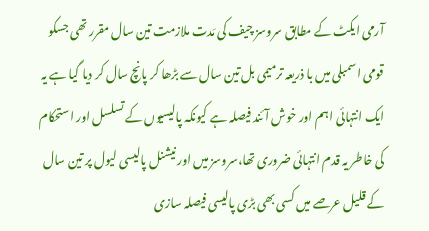آرمی ایکٹ کے مطابق سروسز چیف کی مَدت ملازمت تین سال مقرر تھی جسکو قومی اسمبلی میں با ذریعہ ترمیمی بل تین سال سے بڑھا کر پانچ سال کر دیا گیا ہے یہ ایک انتہائی اہم اور خوش آئند فیصلہ ہے کیونکہ پالیسیوں کے تسلسل اور استحکام کی خاطر یہ قدم انتہائی ضروری تھا،سروسز میں اور نیشنل پالیسی لیول پر تین سال کے قلیل عرصے میں کسی بھی بڑی پالیسی فیصلہ سازی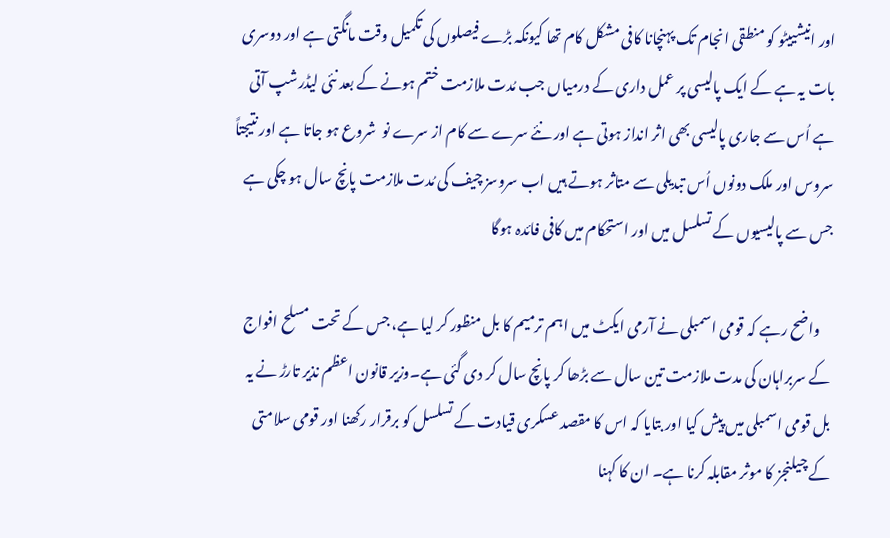اور انیشییٹو کو منطقی انجام تک پہنچانا کافی مشکل کام تھا کیونکہ بڑے فیصلوں کی تکمیل وقت مانگتی ہے اور دوسری بات یہ ہے کے ایک پالیسی پر عمل داری کے درمیاں جب مُدت ملازمت ختم ہونے کے بعد نئی لیڈرشپ آتی ہے اُس سے جاری پالیسی بھی اثر انداز ہوتی ہے اور نئے سرے سے کام از سرے نو  شروع ہو جاتا ہے اور نتیجتاً سروس اور ملک دونوں اُس تبدیلی سے متاثر ہوتے ہیں اب سروسز چیف کی مُدت ملازمت پانچ سال ہو چکی ہے جس سے پالیسیوں کے تسلسل میں اور استحکام میں کافی فائدہ ہوگا

    واضح رہے کہ قومی اسمبلی نے آرمی ایکٹ میں اہم ترمیم کا بل منظور کر لیا ہے، جس کے تحت مسلح افواج کے سربراہان کی مدت ملازمت تین سال سے بڑھا کر پانچ سال کر دی گئی ہے۔وزیر قانون اعظم نذیر تارڑ نے یہ بل قومی اسمبلی میں پیش کیا اور بتایا کہ اس کا مقصد عسکری قیادت کے تسلسل کو برقرار رکھنا اور قومی سلامتی کے چیلنجز کا موثر مقابلہ کرنا ہے۔ ان کا کہنا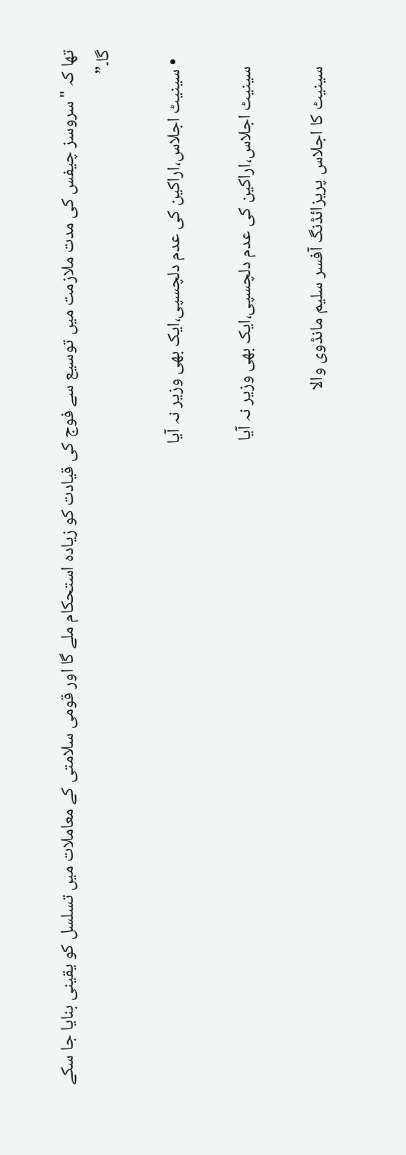تھا کہ "سروسز چیفس کی مدت ملازمت میں توسیع سے فوج کی قیادت کو زیادہ استحکام ملے گا اور قومی سلامتی کے معاملات میں تسلسل کو یقینی بنایا جا سکے گا۔”

  • سینیٹ اجلاس،اراکین کی عدم دلچسپی،ایک بھی وزیر نہ آیا

    سینیٹ اجلاس،اراکین کی عدم دلچسپی،ایک بھی وزیر نہ آیا

    سینیٹ کا اجلاس پریزائڈنگ آفسر سلیم مانڈوی والا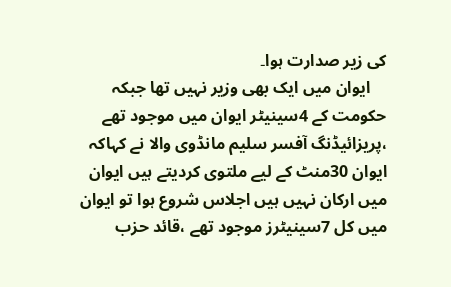کی زیر صدارت ہوا۔
    ایوان میں ایک بھی وزیر نہیں تھا جبکہ حکومت کے 4سینیٹر ایوان میں موجود تھے ،پریزائیڈنگ آفسر سلیم مانڈوی والا نے کہاکہ ایوان 30منٹ کے لیے ملتوی کردیتے ہیں ایوان میں ارکان نہیں ہیں اجلاس شروع ہوا تو ایوان میں کل 7سینیٹرز موجود تھے ،قائد حزب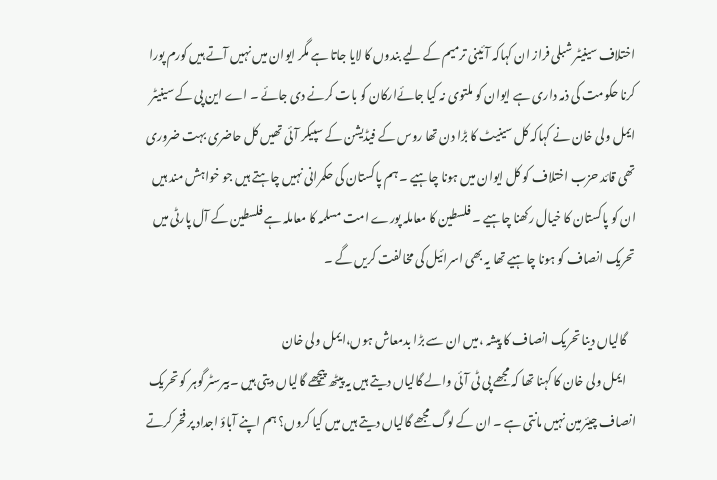اختلاف سینیٹر شبلی فراز ان کہاکہ آئینی ترمیم کے لیے بندوں کا لایا جاتا ہے مگر ایوان میں نہیں آتے ہیں کورم پورا کرنا حکومت کی ذمہ داری ہے ایوان کو ملتوی نہ کیا جائےارکان کو بات کرنے دی جائے ۔ اے این پی کے سینیٹر ایمل ولی خان نے کہاکہ کل سینیٹ کا بڑا دن تھا روس کے فیڈیشن کے سپیکر آئی تھیں کل حاضری بہت ضروری تھی قائد حزب اختلاف کو کل ایوان میں ہونا چاہیے ۔ ہم پاکستان کی حکمرانی نہیں چاہتے ہیں جو خواہش مند ہیں ان کو پاکستان کا خیال رکھنا چاہیے ۔ فلسطین کا معاملہ پورے امت مسلمہ کا معاملہ ہے فلسطین کے آل پارٹی میں تحریک انصاف کو ہونا چاہیے تھا یہ بھی اسرائیل کی مخالفت کریں گے ۔

    گالیاں دینا تحریک انصاف کا پیشہ ،میں ان سے بڑا بدمعاش ہوں،ایمل ولی خان
    ایمل ولی خان کا کہنا تھا کہ مجھے پی ٹی آئی والے گالیاں دیتے ہیں یہ پیٹھ پیچھے گالیاں دیتی ہیں ۔بیرسٹر گوہر کو تحریک انصاف چیئرمین نہیں مانتی ہے ۔ ان کے لوگ مجھے گالیاں دیتے ہیں میں کیا کروں؟ ہم اپنے آباؤ اجداد پر فخر کرتے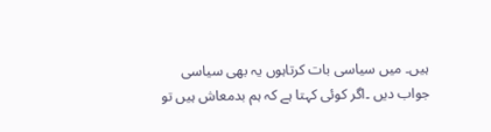ہیں۔ میں سیاسی بات کرتاہوں یہ بھی سیاسی جواب دیں ۔اگر کوئی کہتا ہے کہ ہم بدمعاش ہیں تو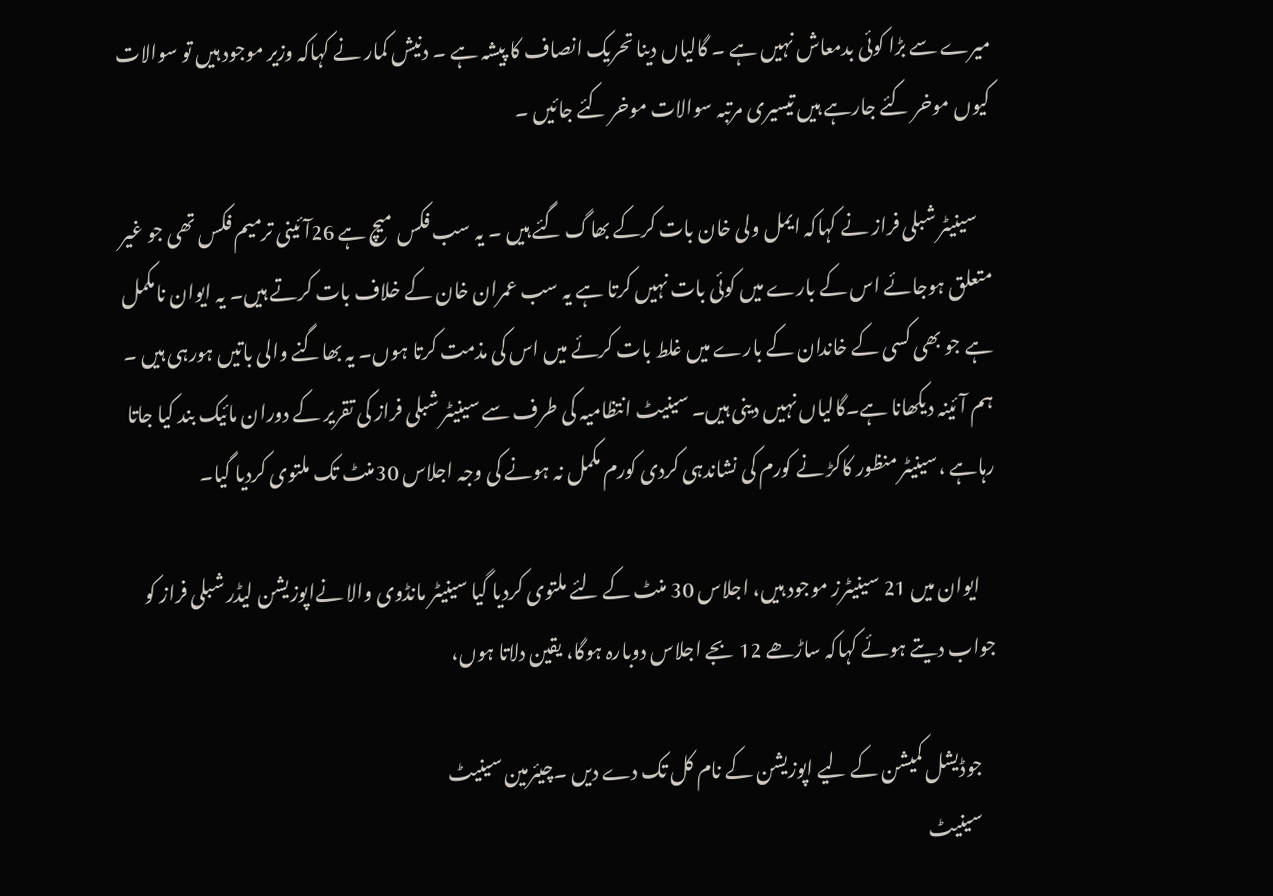میرے سے بڑا کوئی بدمعاش نہیں ہے ۔ گالیاں دینا تحریک انصاف کا پیشہ ہے ۔ دنیش کمار نے کہاکہ وزیر موجود ہیں تو سوالات کیوں موخر کئے جارہے ہیں تیسیری مرتبہ سوالات موخر کئے جائیں ۔

    سینیٹر شبلی فراز نے کہاکہ ایمل ولی خان بات کرکے بھاگ گئے ہیں ۔ یہ سب فکس میچ ہے 26آئینی ترمیم فکس تھی جو غیر متعلق ہوجائے اس کے بارے میں کوئی بات نہیں کرتا ہے یہ سب عمران خان کے خلاف بات کرتے ہیں۔ یہ ایوان نامکمل ہے جو بھی کسی کے خاندان کے بارے میں غلط بات کرئے میں اس کی مذمت کرتا ہوں۔ یہ بھاگنے والی باتیں ہورہی ہیں ۔ ہم آئینہ دیکھانا ہے۔گالیاں نہیں دینی ہیں۔ سینیٹ انتظامیہ کی طرف سے سینیٹر شبلی فراز کی تقریر کے دوران مائیک بند کیا جاتا رہاہے ،سینیٹر منظور کاکڑ نے کورم کی نشاندہی کردی کورم مکمل نہ ہونے کی وجہ اجلاس 30منٹ تک ملتوی کردیا گیا۔

    ایوان میں 21 سینیٹرز موجود ہیں، اجلاس 30 منٹ کے لئے ملتوی کردیا گیا سینیٹر مانڈوی والا نےاپوزیشن لیڈر شبلی فراز کو جواب دیتے ہوئے کہاکہ ساڑھے 12 بجے اجلاس دوبارہ ہوگا، یقین دلاتا ہوں،

    جوڈیشل کمیشن کے لیے اپوزیشن کے نام کل تک دے دیں ۔چیئرمین سینیٹ
    سینیٹ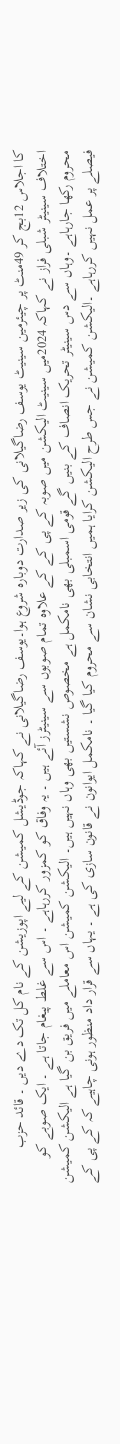کا اجلاس 12بج کر 49منٹ پر چیئرمین سینیٹ یوسف رضاگیلانی کی زیر صدارت دوبارہ شروع ہوا۔یوسف رضاگیلانی نے کہاکہ جوڈیشل کمیشن کے لیے اپوزیشن کے نام کل تک دے دیں ۔ قائد حزب اختلاف سینیٹر شبلی فراز نے کہاکہ 2024میں سینیٹ الیکشن میں صوبہ کے پی کے کے علاوہ تمام صوبوں سے سینیٹرز آئے ہیں ۔ یہ وفاق کو کمزور کررہاہے ۔ اس سے غلط پیغام جاتا ہے ۔ ایک صوبے کو محروم رکھا جارہاہے ۔وہاں سے دس سینیٹر تحریک انصاف کے بنیں گے قومی اسمبلی بھی نامکمل ہے مخصوص نشستیں بھی وہاں نہیں ہیں۔ الیکشن کمیشن اس معاملے میں فریق بن گیا ہے الیکشن کمیشن فیصلے پر عمل نہیں کررہاہے ۔الیکشن کمیشن نے جس طرح الیکشن کرایا ہمیں انتخابی نشان سے محروم کیا گیا ۔ نامکمل ایوانون نے قانون سازی کی ہے ۔ یہاں سے قرار داد منظور ہونی چاہیے کہ کے پی کے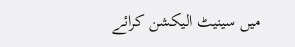میں سینیٹ الیکشن کرائے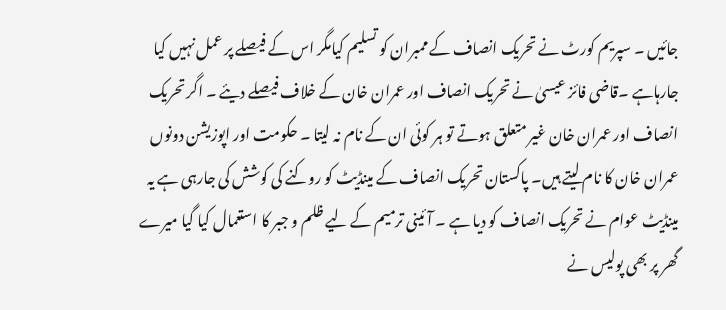جائیں ۔ سپریم کورٹ نے تحریک انصاف کے ممبران کو تسلیم کیامگر اس کے فیصلے پر عمل نہیں کیا جارہاہے ۔قاضی فائز عیسیٰ نے تحریک انصاف اور عمران خان کے خلاف فیصلے دیئے ۔ اگر تحریک انصاف اور عمران خان غیر متعلق ہوتے تو ہر کوئی ان کے نام نہ لیتا ۔ حکومت اور اپوزیشن دونوں عمران خان کا نام لیتے ہیں۔ پاکستان تحریک انصاف کے مینڈیٹ کو روکنے کی کوشش کی جارہی ہے یہ مینڈیٹ عوام نے تحریک انصاف کو دیا ہے ۔ آئینی ترمیم کے لیے ظلم و جبر کا استعمال کیا گیا میرے گھر پر بھی پولیس نے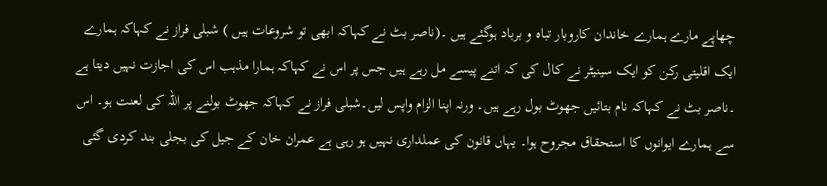چھاپے مارے ہمارے خاندان کاروبار تباہ و برباد ہوگئے ہیں ۔(ناصر بٹ نے کہاکہ ابھی تو شروعات ہیں ) شبلی فراز نے کہاکہ ہمارے ایک اقلیتی رکن کو ایک سینیٹر نے کال کی کہ اتنے پیسے مل رہے ہیں جس پر اس نے کہاکہ ہمارا مذہب اس کی اجازت نہیں دیتا ہے ۔ناصر بٹ نے کہاکہ نام بتائیں جھوٹ بول رہے ہیں۔ ورنہ اپنا الزام واپس لیں۔شبلی فراز نے کہاکہ جھوٹ بولنے پر اللہ کی لعنت ہو۔ اس سے ہمارے ایوانوں کا استحقاق مجروح ہوا۔ یہاں قانون کی عملداری نہیں ہو رہی ہے عمران خان کے جیل کی بجلی بند کردی گئی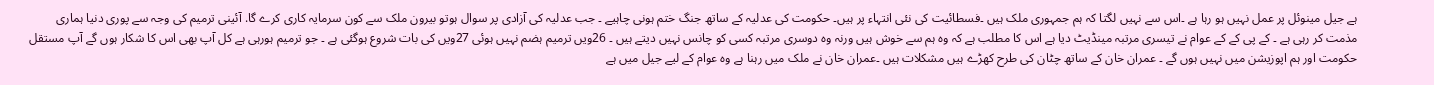ہے جیل مینوئل پر عمل نہیں ہو رہا ہے ۔اس سے نہیں لگتا کہ ہم جمہوری ملک ہیں ۔فسطائیت کی نئی انتہاء پر ہیں۔ حکومت کی عدلیہ کے ساتھ جنگ ختم ہونی چاہیے ۔ جب عدلیہ کی آزادی پر سوال ہوتو بیرون ملک سے کون سرمایہ کاری کرے گا. آئینی ترمیم کی وجہ سے پوری دنیا ہماری مذمت کر رہی ہے ۔ کے پی کے کے عوام نے تیسری مرتبہ مینڈیٹ دیا ہے اس کا مطلب ہے کہ وہ ہم سے خوش ہیں ورنہ وہ دوسری مرتبہ کسی کو چانس نہیں دیتے ہیں ۔ 26ویں ترمیم ہضم نہیں ہوئی 27ویں کی بات شروع ہوگئی ہے ۔ جو ترمیم ہورہی ہے کل آپ بھی اس کا شکار ہوں گے آپ مستقل حکومت اور ہم اپوزیشن میں نہیں ہوں گے ۔ عمران خان کے ساتھ چٹان کی طرح کھڑے ہیں مشکلات ہیں ۔عمران خان نے ملک میں رہنا ہے وہ عوام کے لیے جیل میں ہے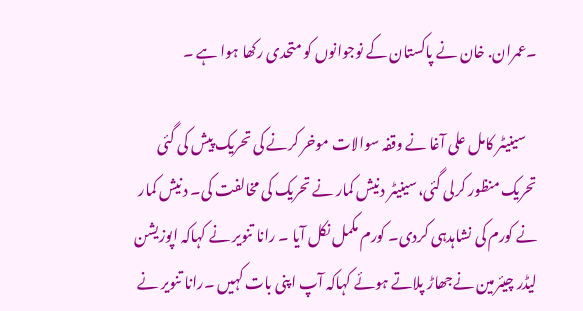۔عمران. خان نے پاکستان کے نوجوانوں کو متحدی رکھا ہوا ہے ۔

    سینیٹر کامل علی آغا نے وقفہ سوالات موخر کرنے کی تحریک پیش کی گئی تحریک منظور کرلی گئی،سینیٹر دنیش کمار نے تحریک کی مخالفت کی۔ دنیش کمار نے کورم کی نشاہدہی کردی۔ کورم مکمل نکل آیا ۔ رانا تنویر نے کہاکہ اپوزیشن لیڈر چیئرمین نےجھاڑ پلاتے ہوئے کہاکہ آپ اپنی بات کہیں ۔رانا تنویر نے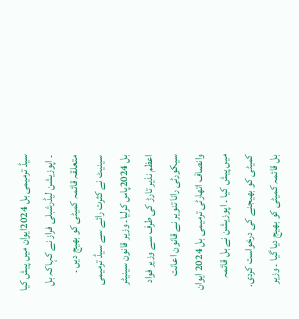سیڈ ترمیمی بل 2024ایوان میں پیش کیا ۔ اپوزیشن لیڈرشبلی فراز نے کہاکہ بل متعلقہ قائمہ کمیٹی کو بھیج دیں ۔ سینیٹ نے کثرت رائے سے سیڈ ترمیمی بل 2024پاس کرلیا۔ وزیر قانون سینیٹر اعظم نذیر تارڑ کی طرف سے وزیر فواد سیکورٹی رانا تنویر نے قانون اعانت وانصاف اتھارٹی ترمیمی بل 2024 ایوان میں پیش کیا ۔ اپوزیشن نے بل قائمہ کمیٹی کو بھیجنے کی درخواست کردی. بل قائمہ کمیٹی کو بھیج دیا گیا ۔ وزیر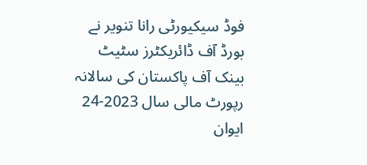فوڈ سیکیورٹی رانا تنویر نے بورڈ آف ڈائریکٹرز سٹیٹ بینک آف پاکستان کی سالانہ رپورٹ مالی سال 2023-24 ایوان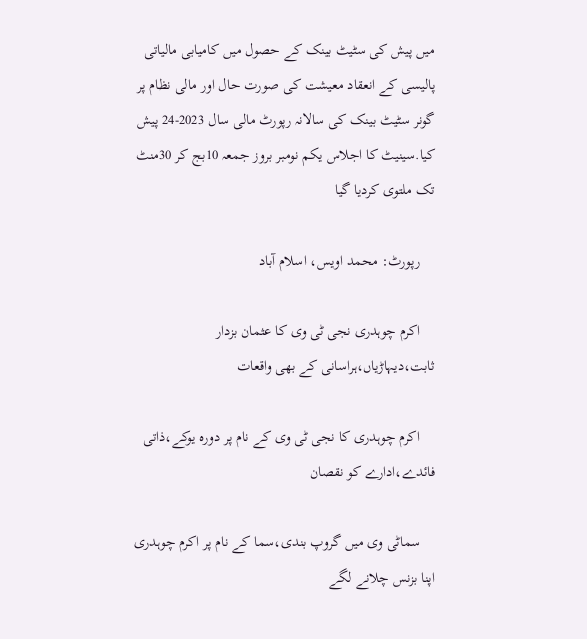میں پیش کی سٹیٹ بینک کے حصول میں کامیابی مالیاتی پالیسی کے انعقاد معیشت کی صورت حال اور مالی نظام پر گونر سٹیٹ بینک کی سالانہ رپورٹ مالی سال 2023-24 پیش کیا.سینیٹ کا اجلاس یکم نومبر بروز جمعہ 10بج کر 30منٹ تک ملتوی کردیا گیا

    رپورٹ: محمد اویس، اسلام آباد

    اکرم چوہدری نجی ٹی وی کا عثمان بزدار ثابت،دیہاڑیاں،ہراسانی کے بھی واقعات

    اکرم چوہدری کا نجی ٹی وی کے نام پر دورہ یوکے،ذاتی فائدے،ادارے کو نقصان

    سماٹی وی میں گروپ بندی،سما کے نام پر اکرم چوہدری اپنا بزنس چلانے لگے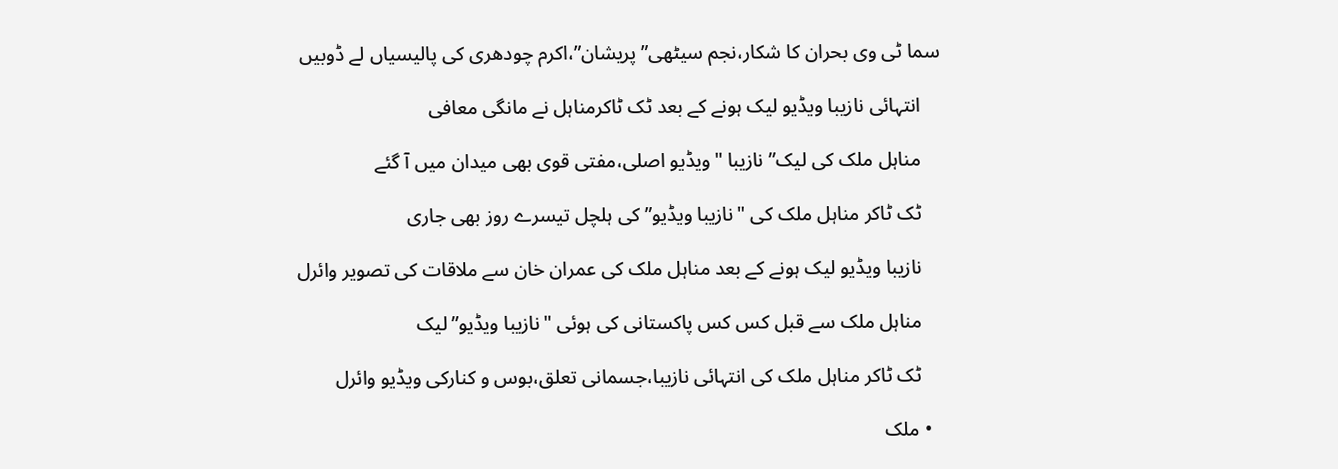سما ٹی وی بحران کا شکار،نجم سیٹھی” پریشان”،اکرم چودھری کی پالیسیاں لے ڈوبیں

    انتہائی نازیبا ویڈیو لیک ہونے کے بعد ٹک ٹاکرمناہل نے مانگی معافی

    مناہل ملک کی لیک”نازیبا "ویڈیو اصلی،مفتی قوی بھی میدان میں آ گئے

    ٹک ٹاکر مناہل ملک کی "نازیبا ویڈیو”کی ہلچل تیسرے روز بھی جاری

    نازیبا ویڈیو لیک ہونے کے بعد مناہل ملک کی عمران خان سے ملاقات کی تصویر وائرل

    مناہل ملک سے قبل کس کس پاکستانی کی ہوئی "نازیبا ویڈیو”لیک

    ٹک ٹاکر مناہل ملک کی انتہائی نازیبا،جسمانی تعلق،بوس و کنارکی ویڈیو وائرل

  • ملک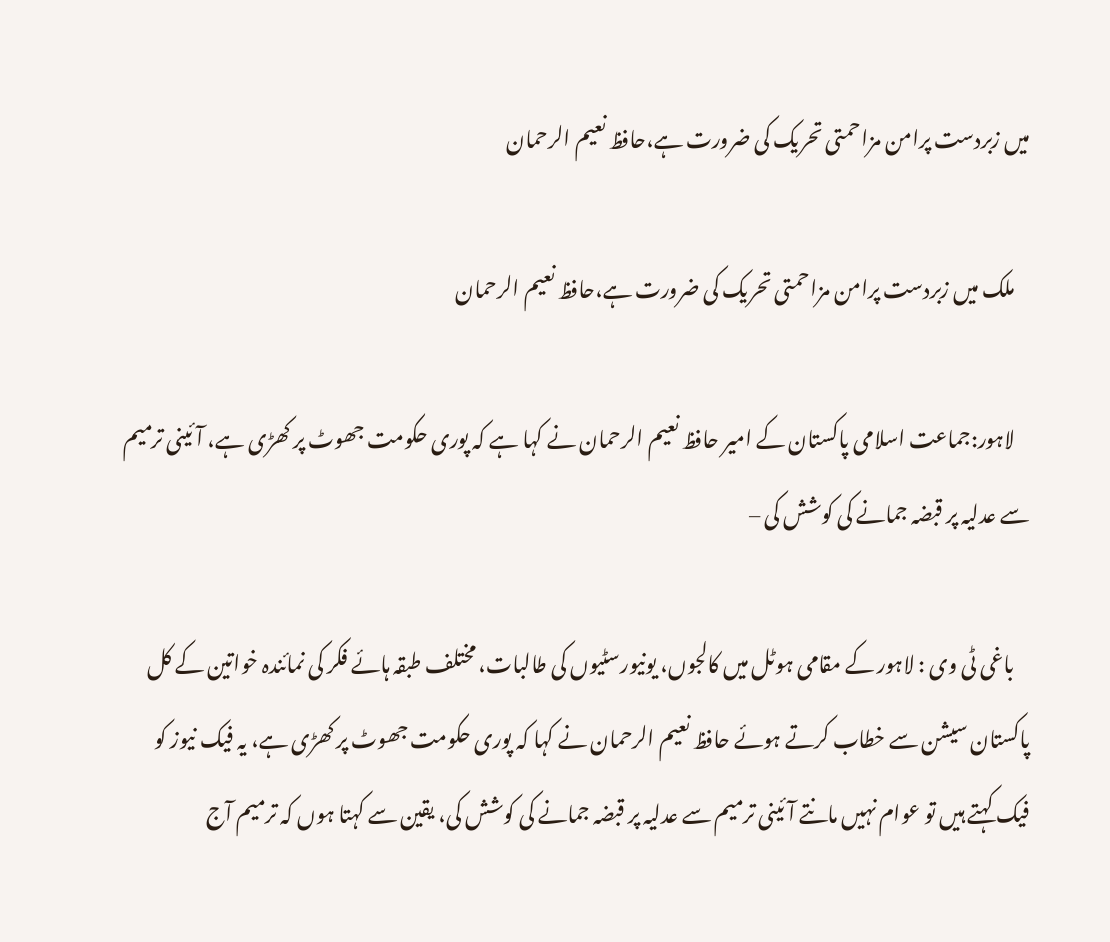میں زبردست پرامن مزاحمتی تحریک کی ضرورت ہے،حافظ نعیم الرحمان

    ملک میں زبردست پرامن مزاحمتی تحریک کی ضرورت ہے،حافظ نعیم الرحمان

    لاہور:جماعت اسلامی پاکستان کے امیر حافظ نعیم الرحمان نے کہا ہے کہ پوری حکومت جھوٹ پر کھڑی ہے، آئینی ترمیم سے عدلیہ پر قبضہ جمانے کی کوشش کی –

    باغی ٹی وی : لاہور کے مقامی ہوٹل میں کالجوں، یونیورسٹیوں کی طالبات، مختلف طبقہ ہائے فکر کی نمائندہ خواتین کے کل پاکستان سیشن سے خطاب کرتے ہوئے حافظ نعیم الرحمان نے کہا کہ پوری حکومت جھوٹ پر کھڑی ہے، یہ فیک نیوز کو فیک کہتے ہیں تو عوام نہیں مانتے آئینی ترمیم سے عدلیہ پر قبضہ جمانے کی کوشش کی، یقین سے کہتا ہوں کہ ترمیم آج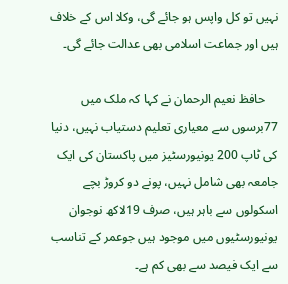نہیں تو کل واپس ہو جائے گی، وکلا اس کے خلاف ہیں اور جماعت اسلامی بھی عدالت جائے گی۔

    حافظ نعیم الرحمان نے کہا کہ ملک میں 77برسوں سے معیاری تعلیم دستیاب نہیں، دنیا کی ٹاپ 200 یونیورسٹیز میں پاکستان کی ایک جامعہ بھی شامل نہیں، پونے دو کروڑ بچے اسکولوں سے باہر ہیں، صرف 19لاکھ نوجوان یونیورسٹیوں میں موجود ہیں جوعمر کے تناسب سے ایک فیصد سے بھی کم ہے۔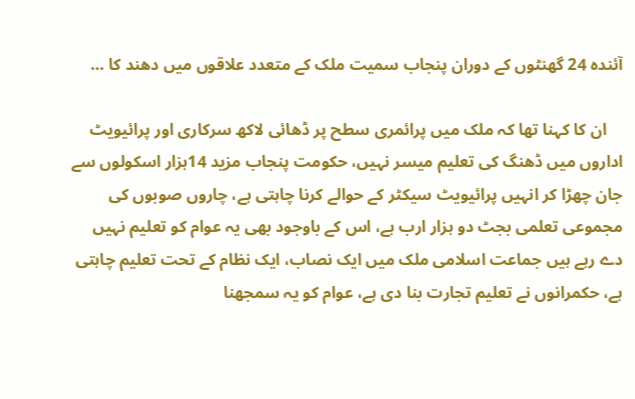آئندہ 24 گھنٹوں کے دوران پنجاب سمیت ملک کے متعدد علاقوں میں دھند کا …

    ان کا کہنا تھا کہ ملک میں پرائمری سطح پر ڈھائی لاکھ سرکاری اور پرائیویٹ اداروں میں ڈھنگ کی تعلیم میسر نہیں، حکومت پنجاب مزید 14ہزار اسکولوں سے جان چھڑا کر انہیں پرائیویٹ سیکٹر کے حوالے کرنا چاہتی ہے، چاروں صوبوں کی مجموعی تعلمی بجٹ دو ہزار ارب ہے، اس کے باوجود بھی یہ عوام کو تعلیم نہیں دے رہے ہیں جماعت اسلامی ملک میں ایک نصاب، ایک نظام کے تحت تعلیم چاہتی ہے، حکمرانوں نے تعلیم تجارت بنا دی ہے، عوام کو یہ سمجھنا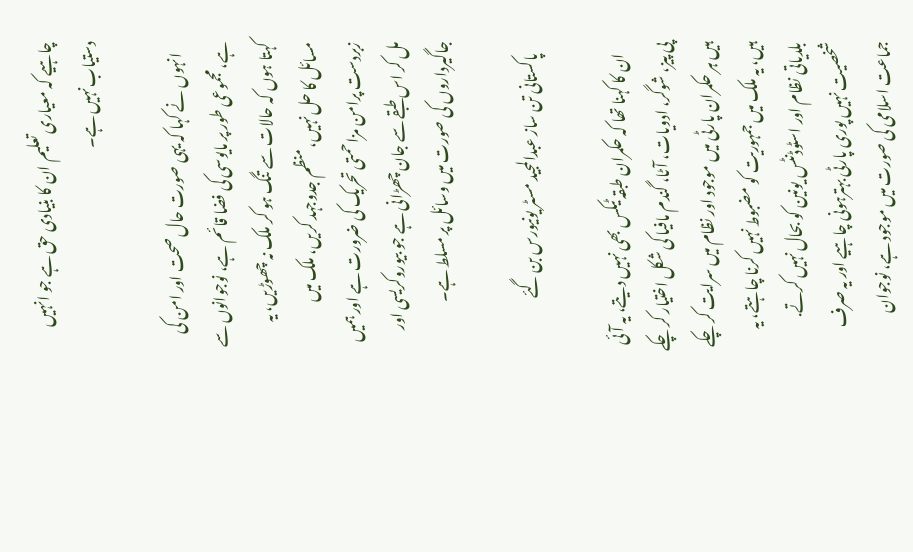چاہیے کہ معیاری تعلیم ان کا بنیادی حق ہے جو انہیں دستیاب نہیں ہے۔

    انہوں نے کہا کہ یہی صورت حال صحت اور امن کی ہے، مجموعی طور پر مایوسی کی فضا قائم ہے، نوجوانوں سے کہتا ہوں کہ حالات سے تنگ ہو کر ملک نہ چھوڑیں، یہ مسائل کا حل نہیں، منظم جدوجہد کریں، ملک میں زبردست پرامن مزاحمتی تحریک کی ضرورت ہے اور ہمیں مل کر اس طبقے سے جان چھڑانی ہے جو بیوروکریسی اور جاگیرداروں کی صورت میں وسائل پر مسلط ہے۔

    پاکستانی تن ساز عبدالمجید مسٹر یونیورس بن گئے

    ان کا کہنا تھا کہ حکمران طبقہ ٹیکس بھی نہیں دیتے، یہ آئی پی پیز، شوگر، ادویات، آٹا، گندم مافیا کی شکل اختیار کر چکے ہیں ہر حکمران پارٹی میں موجود اور نظام میں سرایت کر چکے ہیں، یہ ملک میں جمہوریت کو مضبوط نہیں کرنا چاہتے، یہ بلدیاتی نظام اور اسٹوڈنٹس یونین کو بحال نہیں کرتے. شخصیت نہیں پوری پارٹی بہترہونی چاہیے اور یہ صرف جماعت اسلامی کی صورت میں موجود ہے، نوجوان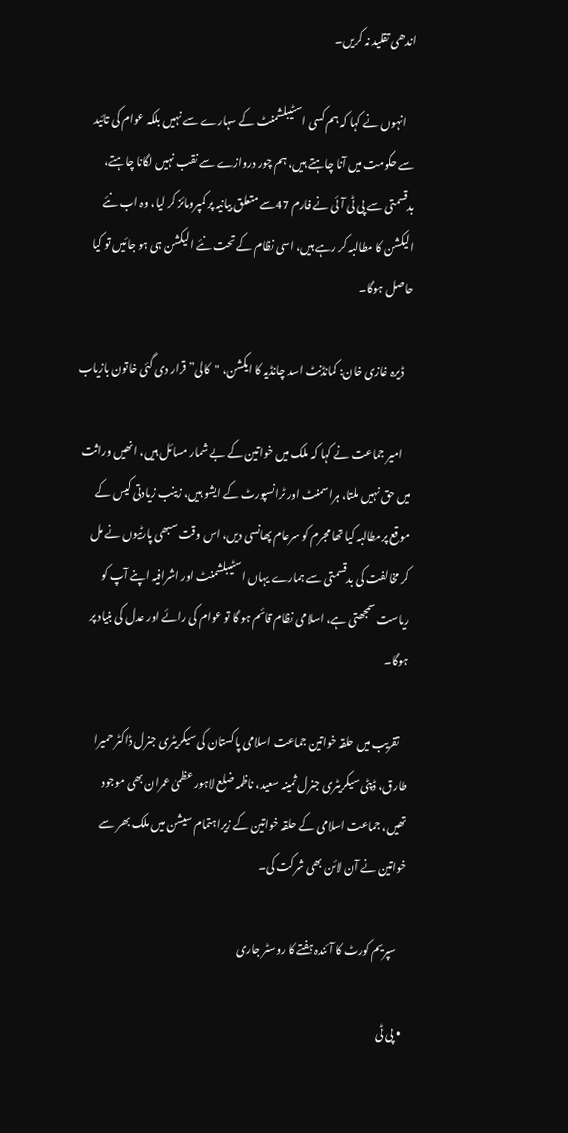اندھی تقلید نہ کریں۔

    انہوں نے کہا کہ ہم کسی اسٹیبلشمنٹ کے سہارے سے نہیں بلکہ عوام کی تائید سے حکومت میں آنا چاہتے ہیں، ہم چور دروازے سے نقب نہیں لگانا چاہتے، بدقسمتی سے پی ٹی آئی نے فارم 47سے متعلق بیانیہ پر کمپرومائز کر لیا، وہ اب نئے الیکشن کا مطالبہ کر رہے ہیں، اسی نظام کے تحت نئے الیکشن ہی ہو جائیں تو کیا حاصل ہوگا۔

    ڈیرہ غازی خان: کمانڈنٹ اسد چانڈیہ کا ایکشن، "کالی” قرار دی گئی خاتون بازیاب

    امیر جماعت نے کہا کہ ملک میں خواتین کے بے شمار مسائل ہیں، انھیں وراثت میں حق نہیں ملتا، ہراسمنٹ اور ٹرانسپورٹ کے ایشو ہیں، زینب زیادتی کیس کے موقع پرمطالبہ کیا تھا مجرم کو سرعام پھانسی دیں، اس وقت سبھی پارٹیوں نے مل کر مخالفت کی بدقسمتی سے ہمارے یہاں اسٹیبلشمنٹ اور اشرافیہ اپنے آپ کو ریاست سمجھتی ہے، اسلامی نظام قائم ہو گا تو عوام کی رائے اور عدل کی بنیاد پر ہوگا۔

    تقریب میں حلقہ خواتین جماعت اسلامی پاکستان کی سیکریٹری جنرل ڈاکٹر حمیرا طارق، ڈپٹی سیکریٹری جنرل ثمینہ سعید، ناظمہ ضلع لاہور عظمیٰ عمران بھی موجود تھیں، جماعت اسلامی کے حلقہ خواتین کے زیراہتمام سیشن میں ملک بھر سے خواتین نے آن لائن بھی شرکت کی۔

    سپریم کورٹ کا آئندہ ہفتے کا روسٹر جاری

  • پی ٹی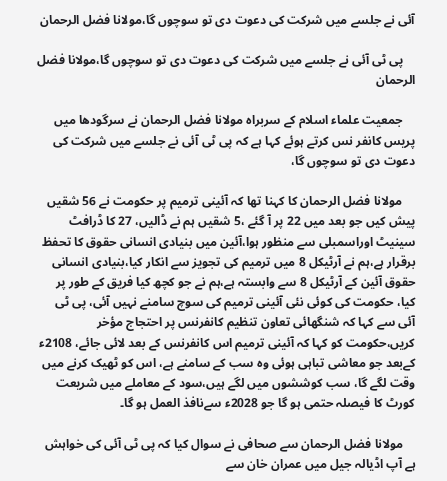آئی نے جلسے میں شرکت کی دعوت دی تو سوچوں گا،مولانا فضل الرحمان

    پی ٹی آئی نے جلسے میں شرکت کی دعوت دی تو سوچوں گا،مولانا فضل الرحمان

    جمعیت علماء اسلام کے سربراہ مولانا فضل الرحمان نے سرگودھا میں پریس کانفر نس کرتے ہوئے کہا ہے کہ پی ٹی آئی نے جلسے میں شرکت کی دعوت دی تو سوچوں گا،

    مولانا فضل الرحمان کا کہنا تھا کہ آئینی ترمیم پر حکومت نے 56 شقیں پیش کیں جو بعد میں 22 پر آ گئے ،5 شقیں ہم نے ڈالیں، 27 کا ڈرافٹ سینیٹ اوراسمبلی سے منظور ہوا،آئین میں بنیادی انسانی حقوق کا تحفظ برقرار ہے،ہم نے آرٹیکل 8 میں ترمیم کی تجویز سے انکار کیا،بنیادی انسانی حقوق آئین کے آرٹیکل 8 سے وابستہ ہے،ہم نے جو کچھ کیا فریق کے طور پر کیا، حکومت کی کوئی نئی آئینی ترمیم کی سوچ سامنے نہیں آئی، پی ٹی آئی سے کہا کہ شنگھائی تعاون تنظیم کانفرنس پر احتجاج مؤخر کریں،حکومت کو کہا کہ آئینی ترمیم اس کانفرنس کے بعد لائی جائے، 2108ء کےبعد جو معاشی تباہی ہوئی وہ سب کے سامنے ہے، اس کو ٹھیک کرنے میں وقت لگے گا، سب کوششوں میں لگے ہیں،سود کے معاملے میں شریعت کورٹ کا فیصلہ حتمی ہو گا جو 2028ء سےنافذ العمل ہو گا۔

    مولانا فضل الرحمان سے صحافی نے سوال کیا کہ پی ٹی آئی کی خواہش ہے آپ اڈیالہ جیل میں عمران خان سے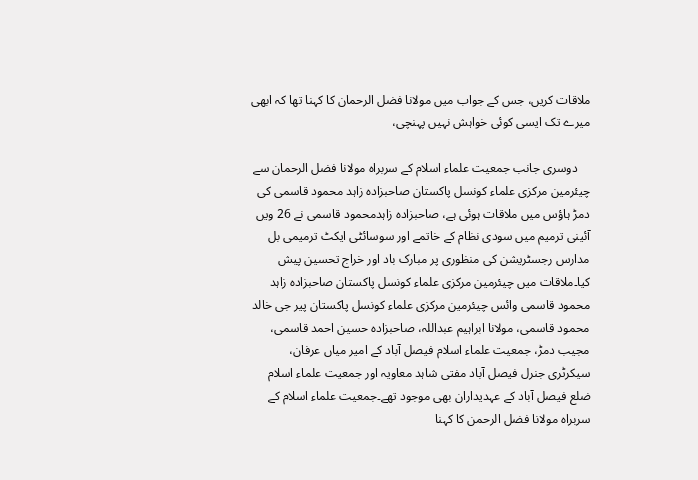ملاقات کریں، جس کے جواب میں مولانا فضل الرحمان کا کہنا تھا کہ ابھی میرے تک ایسی کوئی خواہش نہیں پہنچی،

    دوسری جانب جمعیت علماء اسلام کے سربراہ مولانا فضل الرحمان سے چیئرمین مرکزی علماء کونسل پاکستان صاحبزادہ زاہد محمود قاسمی کی دمڑ ہاؤس میں ملاقات ہوئی ہے، صاحبزادہ زاہدمحمود قاسمی نے 26 ویں آئینی ترمیم میں سودی نظام کے خاتمے اور سوسائٹی ایکٹ ترمیمی بل مدارس رجسٹریشن کی منظوری پر مبارک باد اور خراج تحسین پیش کیا۔ملاقات میں چیئرمین مرکزی علماء کونسل پاکستان صاحبزادہ زاہد محمود قاسمی وائس چیئرمین مرکزی علماء کونسل پاکستان پیر جی خالد محمود قاسمی، مولانا ابراہیم عبداللہ، صاحبزادہ حسین احمد قاسمی، مجیب دمڑ، جمعیت علماء اسلام فیصل آباد کے امیر میاں عرفان، سیکرٹری جنرل فیصل آباد مفتی شاہد معاویہ اور جمعیت علماء اسلام ضلع فیصل آباد کے عہدیداران بھی موجود تھے۔جمعیت علماء اسلام کے سربراہ مولانا فضل الرحمن کا کہنا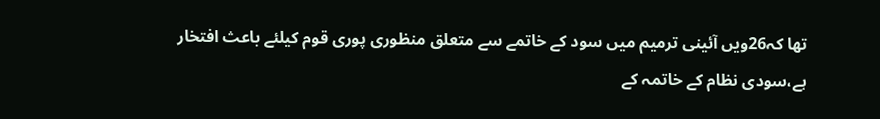تھا کہ26ویں آئینی ترمیم میں سود کے خاتمے سے متعلق منظوری پوری قوم کیلئے باعث افتخار ہے،سودی نظام کے خاتمہ کے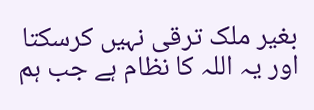بغیر ملک ترقی نہیں کرسکتا اور یہ اللہ کا نظام ہے جب ہم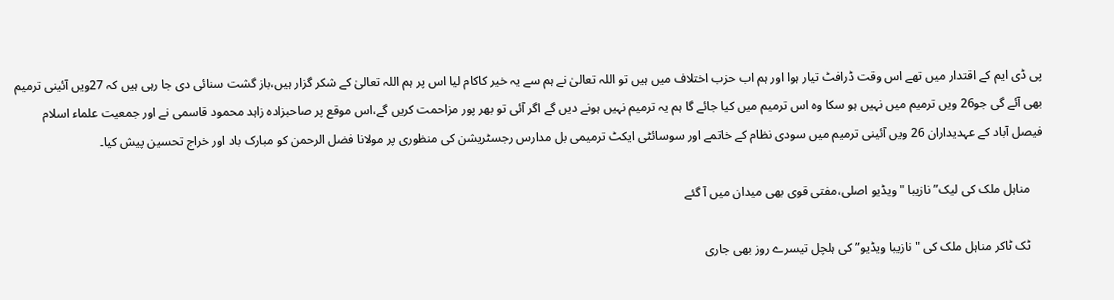پی ڈی ایم کے اقتدار میں تھے اس وقت ڈرافٹ تیار ہوا اور ہم اب حزب اختلاف میں ہیں تو اللہ تعالیٰ نے ہم سے یہ خیر کاکام لیا اس پر ہم اللہ تعالیٰ کے شکر گزار ہیں،باز گشت سنائی دی جا رہی ہیں کہ 27ویں آئینی ترمیم بھی آئے گی جو26 ویں ترمیم میں نہیں ہو سکا وہ اس ترمیم میں کیا جائے گا ہم یہ ترمیم نہیں ہونے دیں گے اگر آئی تو بھر پور مزاحمت کریں گے،اس موقع پر صاحبزادہ زاہد محمود قاسمی نے اور جمعیت علماء اسلام فیصل آباد کے عہدیداران 26 ویں آئینی ترمیم میں سودی نظام کے خاتمے اور سوسائٹی ایکٹ ترمیمی بل مدارس رجسٹریشن کی منظوری پر مولانا فضل الرحمن کو مبارک باد اور خراج تحسین پیش کیا۔

    مناہل ملک کی لیک”نازیبا "ویڈیو اصلی،مفتی قوی بھی میدان میں آ گئے

    ٹک ٹاکر مناہل ملک کی "نازیبا ویڈیو”کی ہلچل تیسرے روز بھی جاری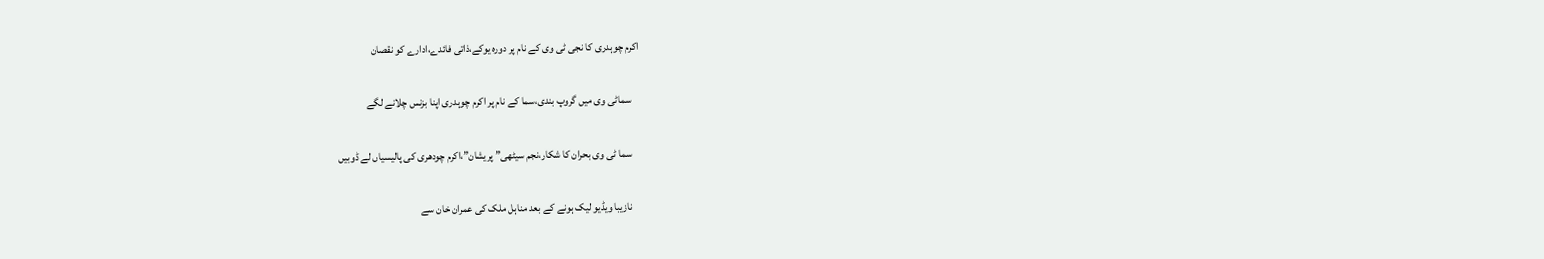اکرم چوہدری کا نجی ٹی وی کے نام پر دورہ یوکے،ذاتی فائدے،ادارے کو نقصان

    سماٹی وی میں گروپ بندی،سما کے نام پر اکرم چوہدری اپنا بزنس چلانے لگے

    سما ٹی وی بحران کا شکار،نجم سیٹھی” پریشان”،اکرم چودھری کی پالیسیاں لے ڈوبیں

    نازیبا ویڈیو لیک ہونے کے بعد مناہل ملک کی عمران خان سے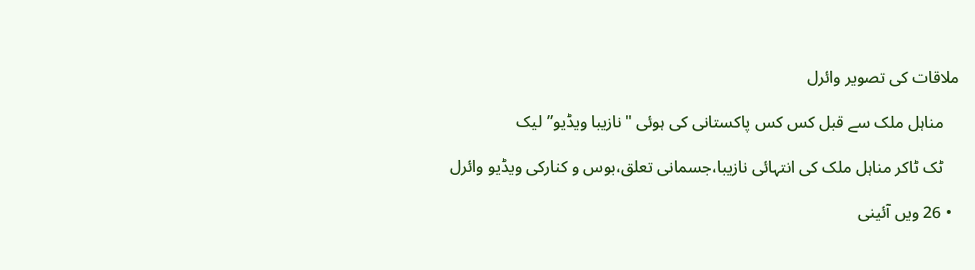ملاقات کی تصویر وائرل

    مناہل ملک سے قبل کس کس پاکستانی کی ہوئی "نازیبا ویڈیو”لیک

    ٹک ٹاکر مناہل ملک کی انتہائی نازیبا،جسمانی تعلق،بوس و کنارکی ویڈیو وائرل

  • 26 ویں آئینی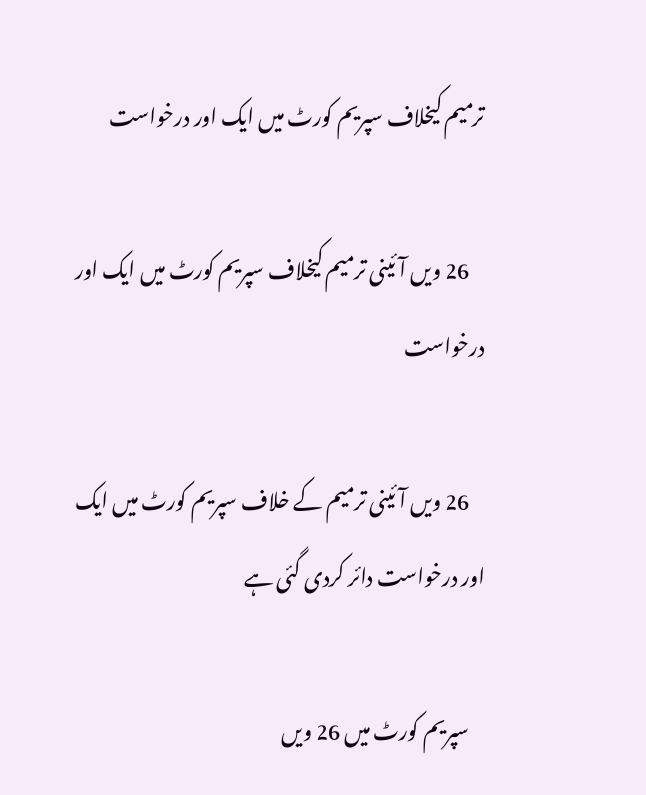ترمیم کیخلاف سپریم کورٹ میں ایک اور درخواست

    26 ویں آئینی ترمیم کیخلاف سپریم کورٹ میں ایک اور درخواست

    26 ویں آئینی ترمیم کے خلاف سپریم کورٹ میں ایک اور درخواست دائر کردی گئی ہے

    سپریم کورٹ میں 26 ویں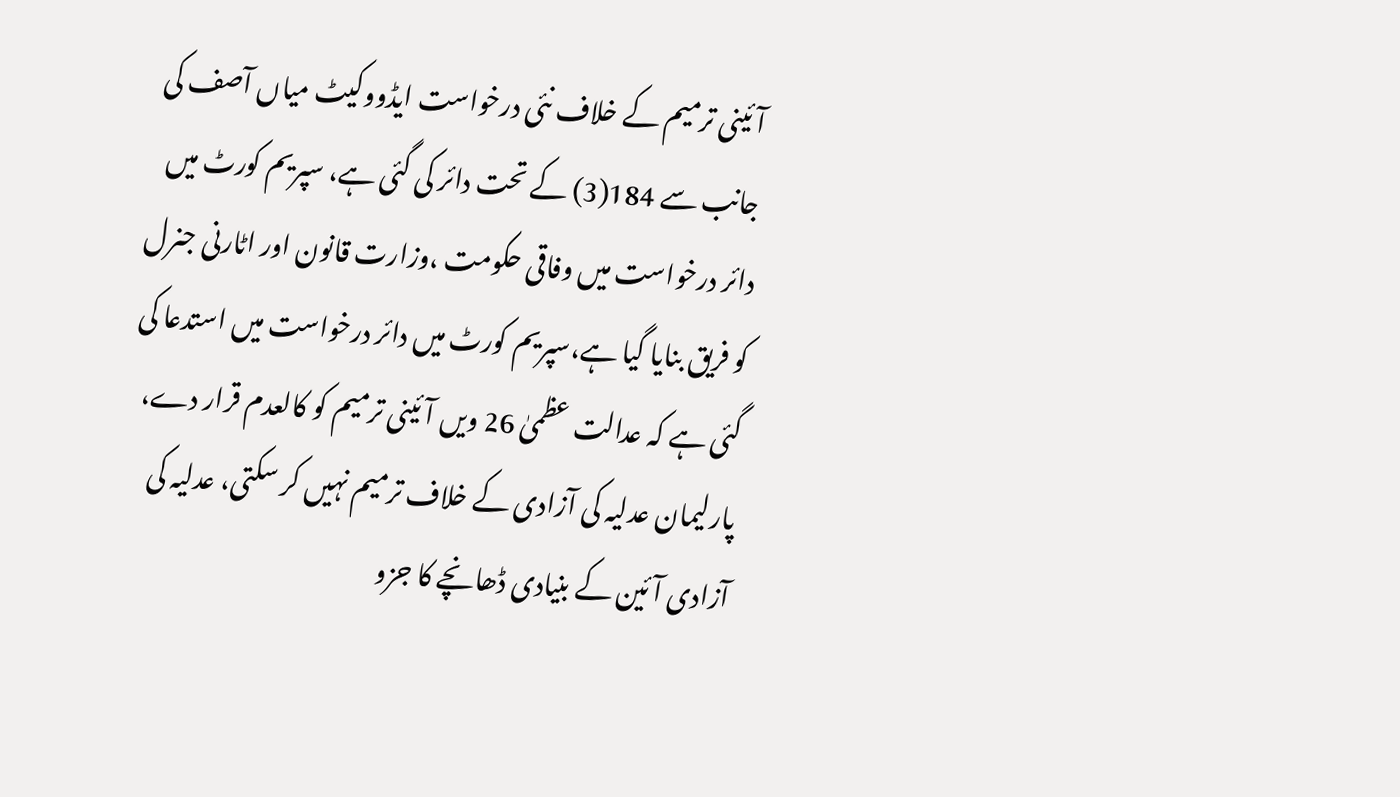آئینی ترمیم کے خلاف نئی درخواست ایڈووکیٹ میاں آصف کی جانب سے 184(3) کے تحت دائر کی گئی ہے، سپریم کورٹ میں دائر درخواست میں وفاقی حکومت ،وزارت قانون اور اٹارنی جنرل کو فریق بنایا گیا ہے،سپریم کورٹ میں دائر درخواست میں استدعا کی گئی ہے کہ عدالت عظمیٰ 26 ویں آئینی ترمیم کو کالعدم قرار دے، پارلیمان عدلیہ کی آزادی کے خلاف ترمیم نہیں کر سکتی، عدلیہ کی آزادی آئین کے بنیادی ڈھانچے کا جزو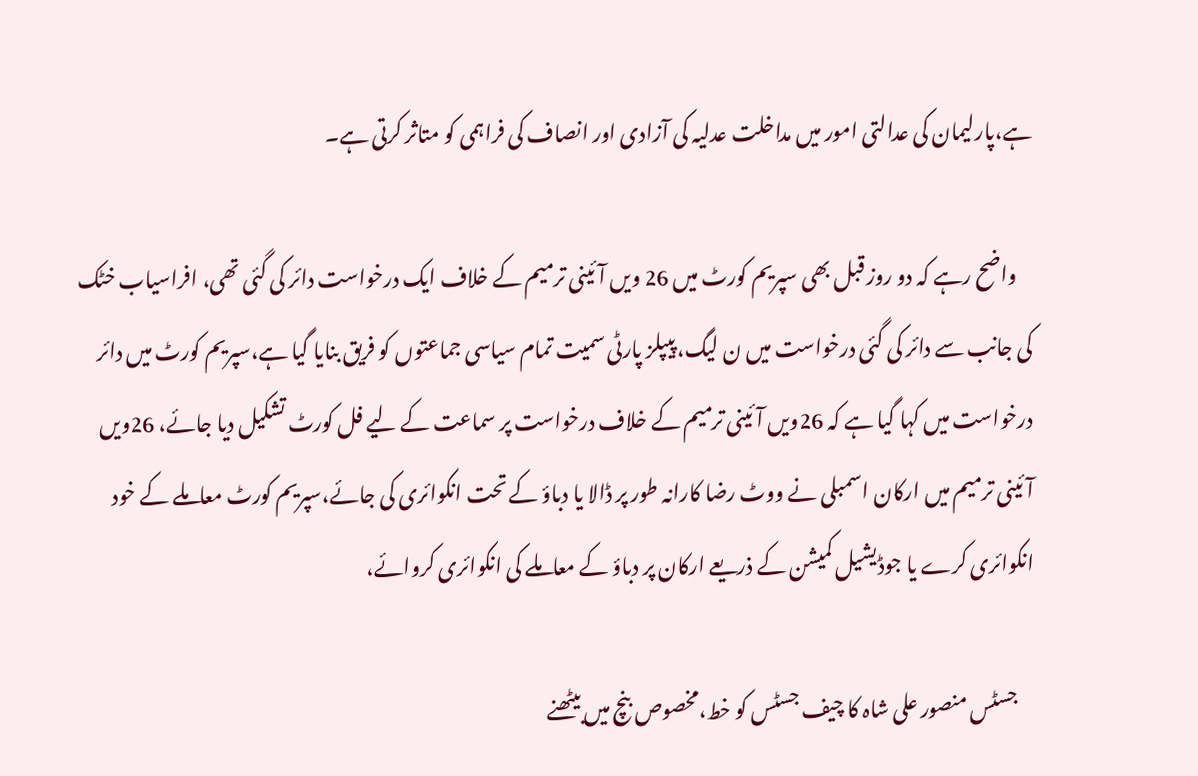ہے،پارلیمان کی عدالتی امور میں مداخلت عدلیہ کی آزادی اور انصاف کی فراہمی کو متاثر کرتی ہے۔

    واضح رہے کہ دو روز قبل بھی سپریم کورٹ میں 26 ویں آئینی ترمیم کے خلاف ایک درخواست دائر کی گئی تھی، افراسیاب خٹک کی جانب سے دائر کی گئی درخواست میں ن لیگ، پیپلز پارٹی سمیت تمام سیاسی جماعتوں کو فریق بنایا گیا ہے،سپریم کورٹ میں دائر درخواست میں کہا گیا ہے کہ 26ویں آئینی ترمیم کے خلاف درخواست پر سماعت کے لیے فل کورٹ تشکیل دیا جائے، 26ویں آئینی ترمیم میں ارکان اسمبلی نے ووٹ رضا کارانہ طور پر ڈالا یا دباؤ کے تحت انکوائری کی جائے،سپریم کورٹ معاملے کے خود انکوائری کرے یا جوڈیشیل کمیشن کے ذریعے ارکان پر دباؤ کے معاملے کی انکوائری کروائے،

    جسٹس منصور علی شاہ کا چیف جسٹس کو خط،مخصوص بنچ میں بیٹھنے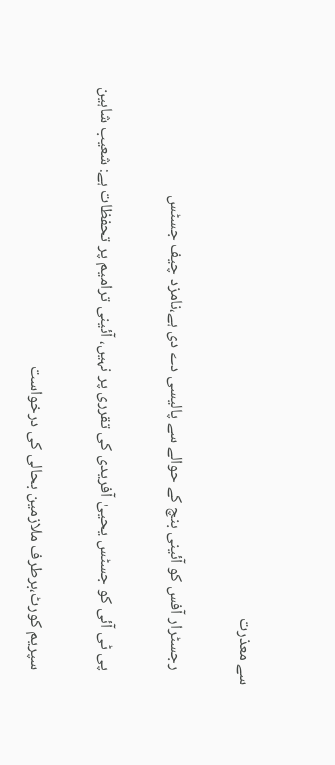سے معذرت

    رجسٹرار آفس کو آئینی بنچ کے حوالے سے پالیسی دے دی ہے،نامزد چیف جسٹس

    پی ٹی آئی کو جسٹس یحییٰ آفریدی کی تقرری پر نہیں، آئینی ترامیم پر تحفظات ہے: شعیب شاہین

    سپریم کورٹ،برطرف ملازمین بحالی کی درخواست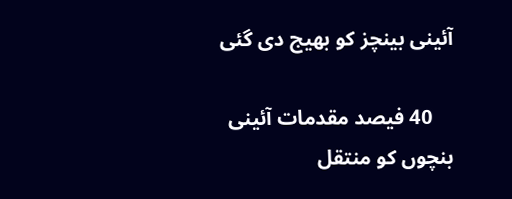آئینی بینچز کو بھیج دی گئی

    40 فیصد مقدمات آئینی بنچوں کو منتقل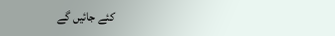کئے جائیں گے